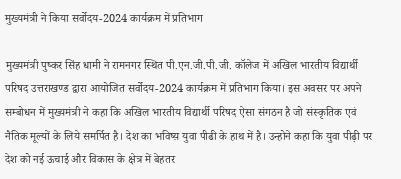मुख्यमंत्री ने किया सर्वोदय-2024 कार्यक्रम में प्रतिभाग

मुख्यमंत्री पुष्कर सिंह धामी ने रामनगर स्थित पी.एन.जी.पी.जी. कॉलेज में अखिल भारतीय विद्यार्थी परिषद उत्तराखण्ड द्वारा आयोजित सर्वोदय-2024 कार्यक्रम में प्रतिभाग किया। इस अवसर पर अपने सम्बोधन में मुख्यमंत्री ने कहा कि अखिल भारतीय विद्यार्थी परिषद ऐसा संगठन है जो संस्कृतिक एवं नैतिक मूल्यों के लिये समर्पित है। देश का भविष्य़ युवा पीढी के हाथ में है। उन्होने कहा कि युवा पीढ़ी पर देश को नई ऊचाई और विकास के क्षेत्र में बेहतर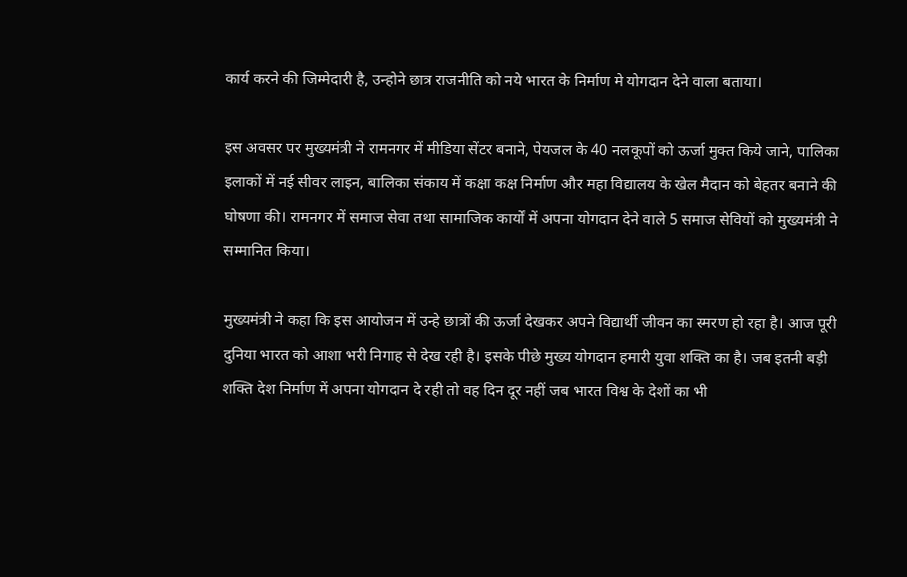कार्य करने की जिम्मेदारी है, उन्होने छात्र राजनीति को नये भारत के निर्माण मे योगदान देने वाला बताया।

इस अवसर पर मुख्यमंत्री ने रामनगर में मीडिया सेंटर बनाने, पेयजल के 40 नलकूपों को ऊर्जा मुक्त किये जाने, पालिका इलाकों में नई सीवर लाइन, बालिका संकाय में कक्षा कक्ष निर्माण और महा विद्यालय के खेल मैदान को बेहतर बनाने की घोषणा की। रामनगर में समाज सेवा तथा सामाजिक कार्यों में अपना योगदान देने वाले 5 समाज सेवियों को मुख्यमंत्री ने सम्मानित किया।

मुख्यमंत्री ने कहा कि इस आयोजन में उन्हे छात्रों की ऊर्जा देखकर अपने विद्यार्थी जीवन का स्मरण हो रहा है। आज पूरी दुनिया भारत को आशा भरी निगाह से देख रही है। इसके पीछे मुख्य योगदान हमारी युवा शक्ति का है। जब इतनी बड़ी शक्ति देश निर्माण में अपना योगदान दे रही तो वह दिन दूर नहीं जब भारत विश्व के देशों का भी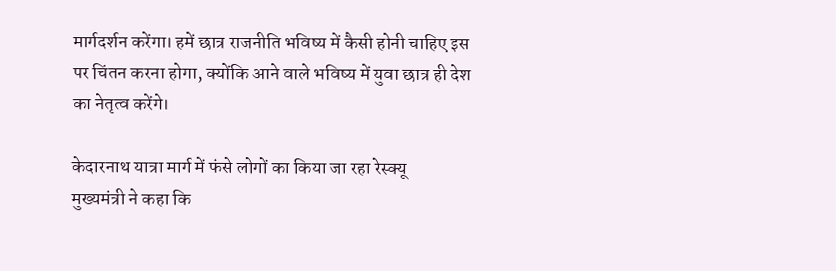मार्गदर्शन करेंगा। हमें छात्र राजनीति भविष्य में कैसी होनी चाहिए इस पर चिंतन करना होगा, क्योंकि आने वाले भविष्य में युवा छात्र ही देश का नेतृत्व करेंगे।

केदारनाथ यात्रा मार्ग में फंसे लोगों का किया जा रहा रेस्क्यू
मुख्यमंत्री ने कहा कि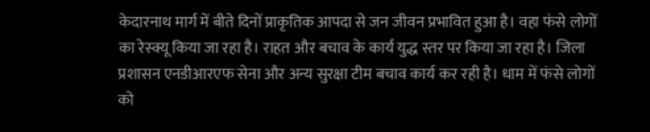केदारनाथ मार्ग में बीते दिनों प्राकृतिक आपदा से जन जीवन प्रभावित हुआ है। वहा फंसे लोगों का रेस्क्यू किया जा रहा है। राहत और बचाव के कार्य युद्ध स्तर पर किया जा रहा है। जिला प्रशासन एनडीआरएफ सेना और अन्य सुरक्षा टीम बचाव कार्य कर रही है। धाम में फंसे लोगों को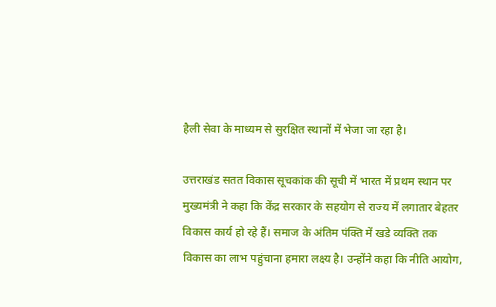हैली सेवा के माध्यम से सुरक्षित स्थानों में भेजा जा रहा है।

उत्तराखंड सतत विकास सूचकांक की सूची में भारत में प्रथम स्थान पर
मुख्यमंत्री ने कहा कि केंद्र सरकार के सहयोग से राज्य में लगातार बेहतर विकास कार्य हो रहे हैं। समाज के अंतिम पंक्ति में खडे व्यक्ति तक विकास का लाभ पहुंचाना हमारा लक्ष्य है। उन्होंने कहा कि नीति आयोग,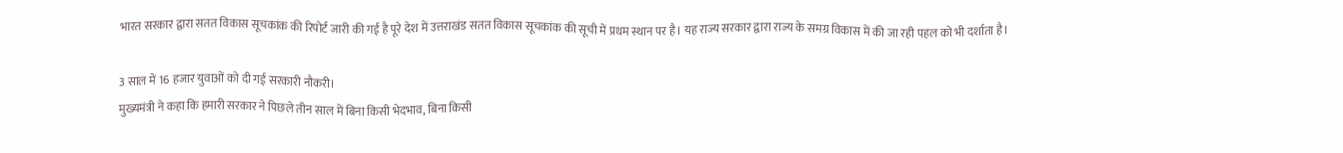भारत सरकार द्वारा सतत विकास सूचकांक की रिपोर्ट जारी की गई है पूरे देश में उत्तराखंड सतत विकास सूचकांक की सूची में प्रथम स्थान पर है। यह राज्य सरकार द्वारा राज्य के समग्र विकास में की जा रही पहल को भी दर्शाता है।

3 साल में 16 हजार युवाओं को दी गई सरकारी नौकरी।
मुख्यमंत्री ने कहा कि हमारी सरकार ने पिछले तीन साल में बिना किसी भेदभाव, बिना किसी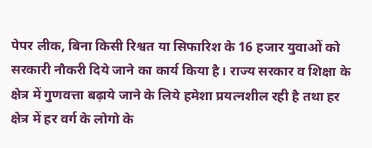पेपर लीक, बिना किसी रिश्वत या सिफारिश के 16 हजार युवाओं को सरकारी नौकरी दिये जाने का कार्य किया है। राज्य सरकार व शिक्षा के क्षेत्र में गुणवत्ता बढ़ाये जाने के लिये हमेशा प्रयत्नशील रही है तथा हर क्षेत्र में हर वर्ग के लोगो के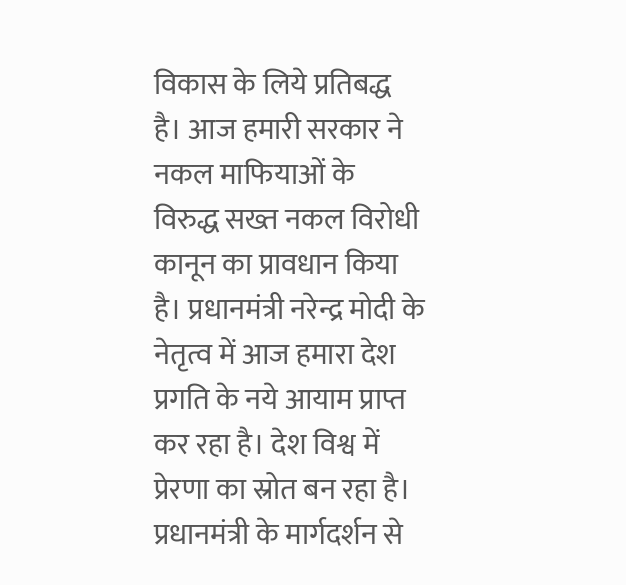विकास के लिये प्रतिबद्ध है। आज हमारी सरकार ने नकल माफियाओं के विरुद्ध सख्त नकल विरोधी कानून का प्रावधान किया है। प्रधानमंत्री नरेन्द्र मोदी के नेतृत्व में आज हमारा देश प्रगति के नये आयाम प्राप्त कर रहा है। देश विश्व में प्रेरणा का स्रोत बन रहा है। प्रधानमंत्री के मार्गदर्शन से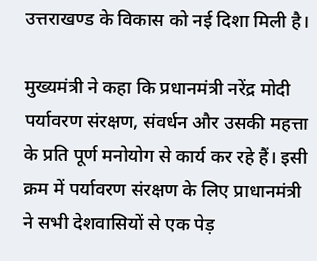उत्तराखण्ड के विकास को नई दिशा मिली है।

मुख्यमंत्री ने कहा कि प्रधानमंत्री नरेंद्र मोदी पर्यावरण संरक्षण, संवर्धन और उसकी महत्ता के प्रति पूर्ण मनोयोग से कार्य कर रहे हैं। इसी क्रम में पर्यावरण संरक्षण के लिए प्राधानमंत्री ने सभी देशवासियों से एक पेड़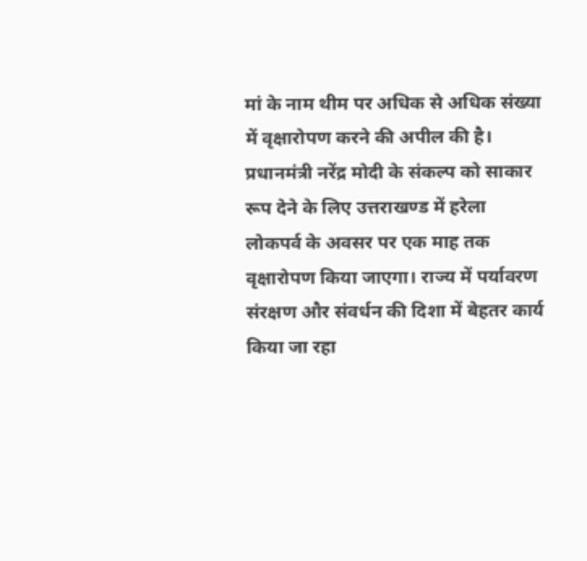मां के नाम थीम पर अधिक से अधिक संख्या में वृक्षारोपण करने की अपील की है। प्रधानमंत्री नरेंद्र मोदी के संकल्प को साकार रूप देने के लिए उत्तराखण्ड में हरेला लोकपर्व के अवसर पर एक माह तक वृक्षारोपण किया जाएगा। राज्य में पर्यावरण संरक्षण और संवर्धन की दिशा में बेहतर कार्य किया जा रहा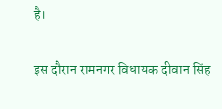है।

इस दौरान रामनगर विधायक दीवान सिंह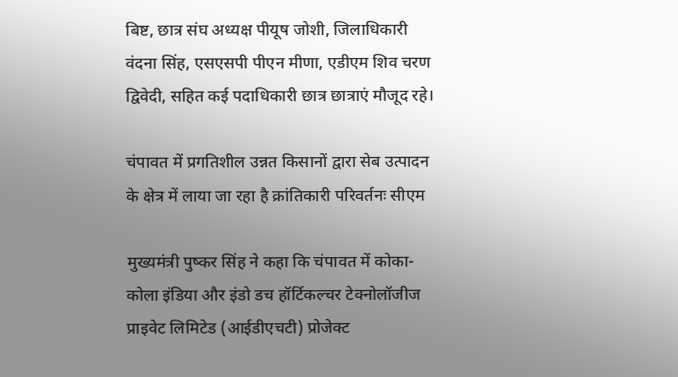बिष्ट, छात्र संघ अध्यक्ष पीयूष जोशी, जिलाधिकारी वंदना सिंह, एसएसपी पीएन मीणा, एडीएम शिव चरण द्विवेदी, सहित कई पदाधिकारी छात्र छात्राएं मौजूद रहे।

चंपावत में प्रगतिशील उन्नत किसानों द्वारा सेब उत्पादन के क्षेत्र में लाया जा रहा है क्रांतिकारी परिवर्तनः सीएम

मुख्यमंत्री पुष्कर सिंह ने कहा कि चंपावत में कोका-कोला इंडिया और इंडो डच हॉर्टिकल्चर टेक्नोलॉजीज प्राइवेट लिमिटेड (आईडीएचटी) प्रोजेक्ट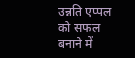उन्नति एप्पल को सफल बनाने में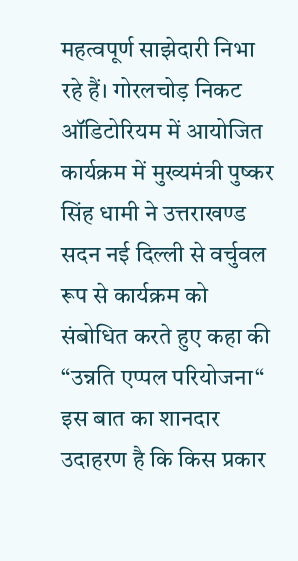महत्वपूर्ण साझेदारी निभा रहे हैं। गोरलचोड़ निकट ऑडिटोरियम में आयोजित कार्यक्रम में मुख्यमंत्री पुष्कर सिंह धामी ने उत्तराखण्ड सदन नई दिल्ली से वर्चुवल रूप से कार्यक्रम को संबोधित करते हुए कहा की “उन्नति एप्पल परियोजना“ इस बात का शानदार उदाहरण है कि किस प्रकार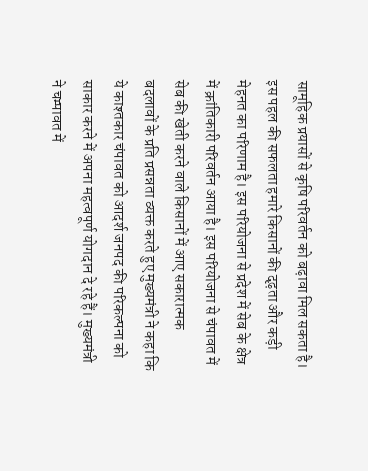सामूहिक प्रयासों से कृषि परिवर्तन को बढ़ावा मिल सकता है। इस पहल की सफलता हमारे किसानों की दृढ़ता और कड़ी मेहनत का परिणाम है। इस परियोजना से प्रदेश में सेब के क्षेत्र में क्रांतिकारी परिवर्तन आया है। इस परियोजना से चंपावत में सेब की खेती करने वाले किसानों में आए सकारात्मक बदलावों के प्रति प्रसन्नता व्यक्त करते हुए मुख्यमंत्री ने कहा कि ये काश्तकार चंपावत को आदर्श जनपद की परिकल्पना को साकार करने में अपना महत्वपूर्ण योगदान दे रहे हैं। मुख्यमंत्री ने चम्पावत में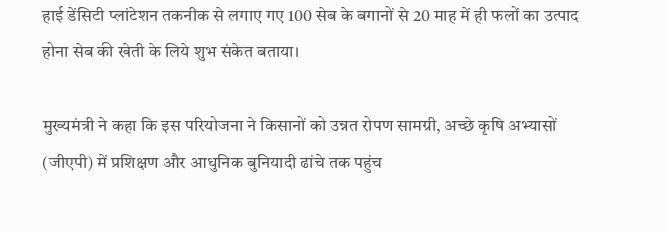हाई डेंसिटी प्लांटेशन तकनीक से लगाए गए 100 सेब के बगानों से 20 माह में ही फलों का उत्पाद होना सेब की खेती के लिये शुभ संकेत बताया।

मुख्यमंत्री ने कहा कि इस परियोजना ने किसानों को उन्नत रोपण सामग्री, अच्छे कृषि अभ्यासों (जीएपी) में प्रशिक्षण और आधुनिक बुनियादी ढांचे तक पहुंच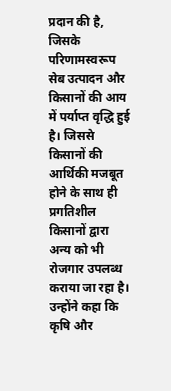प्रदान की है, जिसके परिणामस्वरूप सेब उत्पादन और किसानों की आय में पर्याप्त वृद्धि हुई है। जिससे किसानों की आर्थिकी मजबूत होने के साथ ही प्रगतिशील किसानों द्वारा अन्य को भी रोजगार उपलब्ध कराया जा रहा है। उन्होंने कहा कि कृषि और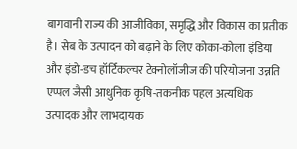बागवानी राज्य की आजीविका, समृद्धि और विकास का प्रतीक है। सेब के उत्पादन को बढ़ाने के लिए कोका-कोला इंडिया और इंडो-डच हॉर्टिकल्चर टेक्नोलॉजीज की परियोजना उन्नति एप्पल जैसी आधुनिक कृषि-तकनीक पहल अत्यधिक उत्पादक और लाभदायक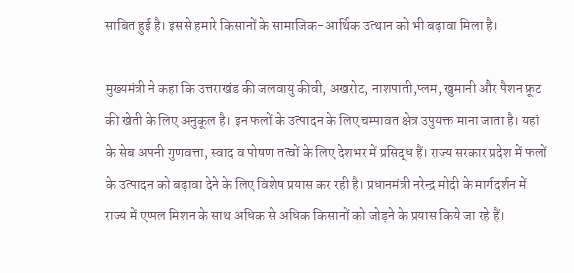साबित हुई है। इससे हमारे किसानों के सामाजिक-आर्थिक उत्थान को भी बढ़ावा मिला है।

मुख्यमंत्री ने कहा कि उत्तराखंड की जलवायु कीवी, अखरोट, नाशपाती,प्लम, खुमानी और पैशन फ्रूट की खेती के लिए अनुकूल है। इन फलों के उत्पादन के लिए चम्पावत क्षेत्र उपुयक्त माना जाता है। यहां के सेब अपनी गुणवत्ता, स्वाद व पोषण तत्वों के लिए देशभर में प्रसिद्ध हैं। राज्य सरकार प्रदेश में फलों के उत्पादन को बढ़ावा देने के लिए विशेष प्रयास कर रही है। प्रधानमंत्री नरेन्द्र मोदी के मार्गदर्शन में राज्य में एप्पल मिशन के साथ अधिक से अधिक किसानों को जोड़ने के प्रयास किये जा रहे हैं।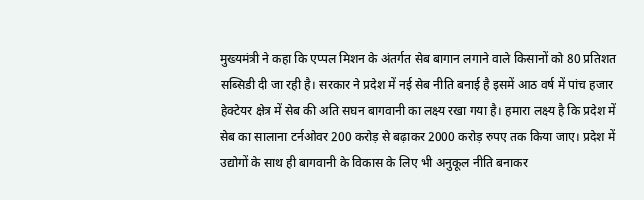मुख्यमंत्री ने कहा कि एप्पल मिशन के अंतर्गत सेब बागान लगाने वाले किसानों को 80 प्रतिशत सब्सिडी दी जा रही है। सरकार ने प्रदेश में नई सेब नीति बनाई है इसमें आठ वर्ष में पांच हजार हेक्टेयर क्षेत्र में सेब की अति सघन बागवानी का लक्ष्य रखा गया है। हमारा लक्ष्य है कि प्रदेश में सेब का सालाना टर्नओवर 200 करोड़ से बढ़ाकर 2000 करोड़ रुपए तक किया जाए। प्रदेश में उद्योगों के साथ ही बागवानी के विकास के लिए भी अनुकूल नीति बनाकर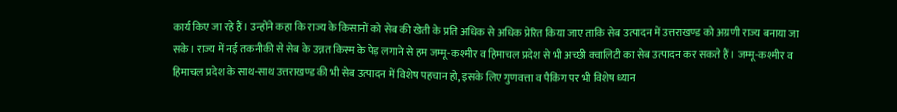कार्य किए जा रहे हैं। उन्होंने कहा कि राज्य के किसानों को सेब की खेती के प्रति अधिक से अधिक प्रेरित किया जाए ताकि सेब उत्पादन में उत्तराखण्ड को अग्रणी राज्य बनाया जा सके। राज्य में नई तकनीकी से सेब के उन्नत किस्म के पेड़ लगाने से हम जम्मू-कश्मीर व हिमाचल प्रदेश से भी अच्छी क्वालिटी का सेब उत्पादन कर सकते हैं। जम्मू-कश्मीर व हिमाचल प्रदेश के साथ-साथ उत्तराखण्ड की भी सेब उत्पादन में विशेष पहचान हो, इसके लिए गुणवत्ता व पैकिंग पर भी विशेष ध्यान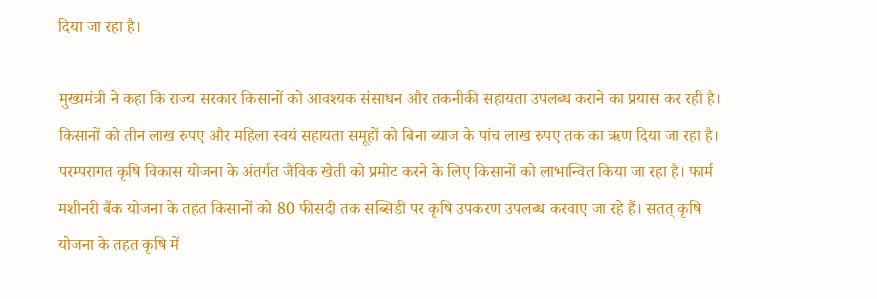दिया जा रहा है।

मुख्यमंत्री ने कहा कि राज्य सरकार किसानों को आवश्यक संसाधन और तकनीकी सहायता उपलब्ध कराने का प्रयास कर रही है। किसानों को तीन लाख रुपए और महिला स्वयं सहायता समूहों को बिना ब्याज के पांच लाख रुपए तक का ऋण दिया जा रहा है। परम्परागत कृषि विकास योजना के अंतर्गत जैविक खेती को प्रमोट करने के लिए किसानों को लाभान्वित किया जा रहा है। फार्म मशीनरी बैंक योजना के तहत किसानों को 80 फीसदी तक सब्सिडी पर कृषि उपकरण उपलब्ध करवाए जा रहे हैं। सतत् कृषि योजना के तहत कृषि में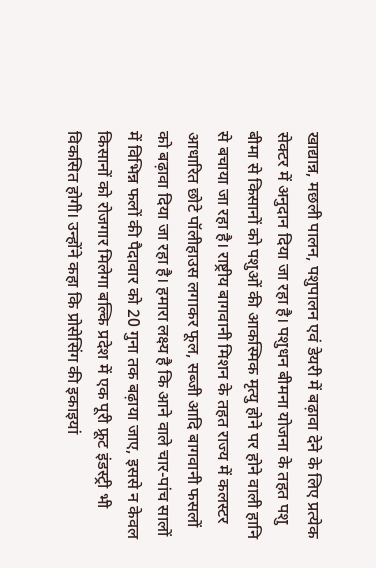खाद्यान्न, मछली पालन, पशुपालन एवं डेयरी में बढ़ावा देने के लिए प्रत्येक सेक्टर में अनुदान दिया जा रहा है। पशुधन बीमना योजना के तहत पशु बीमा से किसानों को पशुओं की आकस्मिक मृत्यु होने पर होने वाली हानि से बचाया जा रहा है। राष्ट्रीय बागवानी मिशन के तहत राज्य में कलस्टर आधारित छोटे पॉलीहाउस लगाकर फूल, सब्जी आदि बागवानी फसलों को बढ़ावा दिया जा रहा है। हमारा लक्ष्य है कि आने वाले चार-पांच सालों में विभिन्न फलों की पैदावार को 20 गुना तक बढ़ाया जाए, इससे न केवल किसानों को रोजगार मिलेगा बल्कि प्रदेश में एक पूरी फ्रूट इंडस्ट्री भी विकसित होगी। उन्होंने कहा कि प्रोसेसिंग की इकाइयां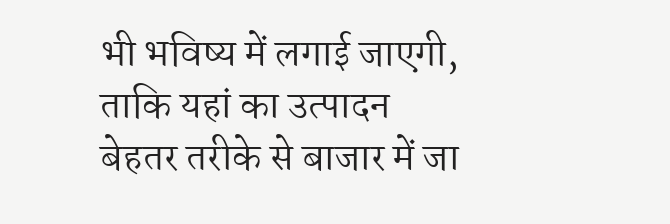भी भविष्य में लगाई जाएगी, ताकि यहां का उत्पादन बेहतर तरीके से बाजार में जा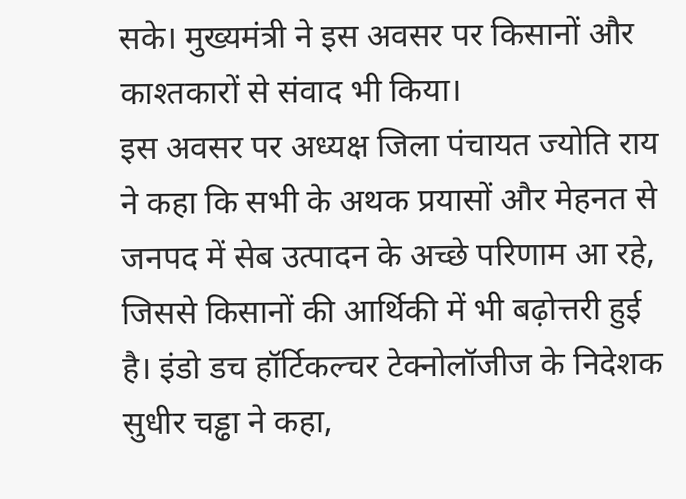सके। मुख्यमंत्री ने इस अवसर पर किसानों और काश्तकारों से संवाद भी किया।
इस अवसर पर अध्यक्ष जिला पंचायत ज्योति राय ने कहा कि सभी के अथक प्रयासों और मेहनत से जनपद में सेब उत्पादन के अच्छे परिणाम आ रहे, जिससे किसानों की आर्थिकी में भी बढ़ोत्तरी हुई है। इंडो डच हॉर्टिकल्चर टेक्नोलॉजीज के निदेशक सुधीर चड्ढा ने कहा,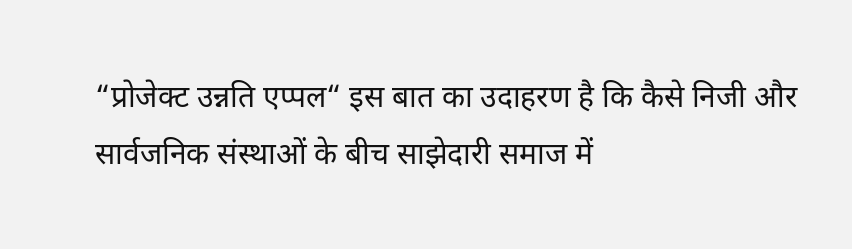“प्रोजेक्ट उन्नति एप्पल“ इस बात का उदाहरण है कि कैसे निजी और सार्वजनिक संस्थाओं के बीच साझेदारी समाज में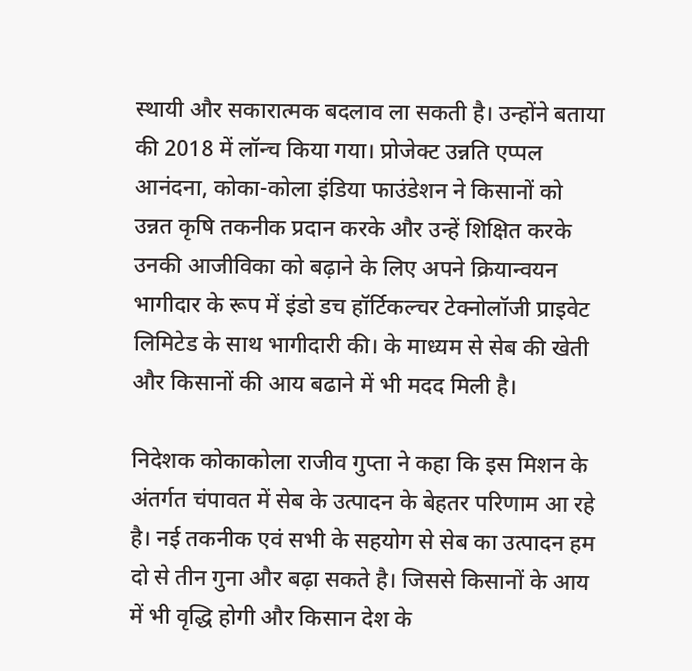स्थायी और सकारात्मक बदलाव ला सकती है। उन्होंने बताया की 2018 में लॉन्च किया गया। प्रोजेक्ट उन्नति एप्पल आनंदना, कोका-कोला इंडिया फाउंडेशन ने किसानों को उन्नत कृषि तकनीक प्रदान करके और उन्हें शिक्षित करके उनकी आजीविका को बढ़ाने के लिए अपने क्रियान्वयन भागीदार के रूप में इंडो डच हॉर्टिकल्चर टेक्नोलॉजी प्राइवेट लिमिटेड के साथ भागीदारी की। के माध्यम से सेब की खेती और किसानों की आय बढाने में भी मदद मिली है।

निदेशक कोकाकोला राजीव गुप्ता ने कहा कि इस मिशन के अंतर्गत चंपावत में सेब के उत्पादन के बेहतर परिणाम आ रहे है। नई तकनीक एवं सभी के सहयोग से सेब का उत्पादन हम दो से तीन गुना और बढ़ा सकते है। जिससे किसानों के आय में भी वृद्धि होगी और किसान देश के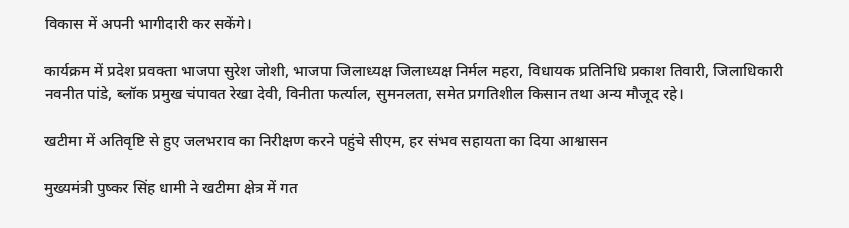विकास में अपनी भागीदारी कर सकेंगे।

कार्यक्रम में प्रदेश प्रवक्ता भाजपा सुरेश जोशी, भाजपा जिलाध्यक्ष जिलाध्यक्ष निर्मल महरा, विधायक प्रतिनिधि प्रकाश तिवारी, जिलाधिकारी नवनीत पांडे, ब्लॉक प्रमुख चंपावत रेखा देवी, विनीता फर्त्याल, सुमनलता, समेत प्रगतिशील किसान तथा अन्य मौजूद रहे।

खटीमा में अतिवृष्टि से हुए जलभराव का निरीक्षण करने पहुंचे सीएम, हर संभव सहायता का दिया आश्वासन

मुख्यमंत्री पुष्कर सिंह धामी ने खटीमा क्षेत्र में गत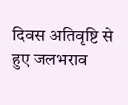दिवस अतिवृष्टि से हुए जलभराव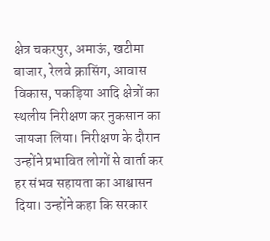क्षेत्र चकरपुर, अमाऊं, खटीमा बाजार, रेलवे क्रासिंग, आवास विकास, पकड़िया आदि क्षेत्रों का स्थलीय निरीक्षण कर नुकसान का जायजा लिया। निरीक्षण के दौरान उन्होंने प्रभावित लोगों से वार्ता कर हर संभव सहायता का आश्वासन दिया। उन्होंने कहा कि सरकार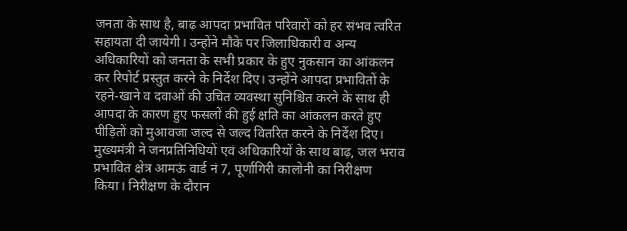जनता के साथ है, बाढ़ आपदा प्रभावित परिवारों को हर संभव त्वरित सहायता दी जायेगी। उन्होंने मौके पर जिलाधिकारी व अन्य अधिकारियों को जनता के सभी प्रकार के हुए नुकसान का आंकलन कर रिपोर्ट प्रस्तुत करने के निर्देश दिए। उन्होंने आपदा प्रभावितों के रहने-खाने व दवाओं की उचित व्यवस्था सुनिश्चित करने के साथ ही आपदा के कारण हुए फसलों की हुई क्षति का आंकलन करते हुए पीड़ितों को मुआवजा जल्द से जल्द वितरित करने के निर्देश दिए।
मुख्यमंत्री ने जनप्रतिनिधियों एवं अधिकारियों के साथ बाढ़, जल भराव प्रभावित क्षेत्र आमऊं वार्ड नं 7, पूर्णागिरी कालोनी का निरीक्षण किया। निरीक्षण के दौरान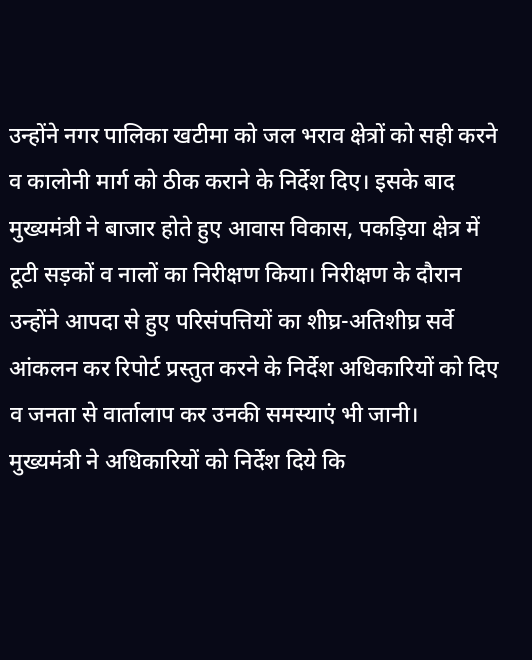उन्होंने नगर पालिका खटीमा को जल भराव क्षेत्रों को सही करने व कालोनी मार्ग को ठीक कराने के निर्देश दिए। इसके बाद मुख्यमंत्री ने बाजार होते हुए आवास विकास, पकड़िया क्षेत्र में टूटी सड़कों व नालों का निरीक्षण किया। निरीक्षण के दौरान उन्होंने आपदा से हुए परिसंपत्तियों का शीघ्र-अतिशीघ्र सर्वे आंकलन कर रिपोर्ट प्रस्तुत करने के निर्देश अधिकारियों को दिए व जनता से वार्तालाप कर उनकी समस्याएं भी जानी।
मुख्यमंत्री ने अधिकारियों को निर्देश दिये कि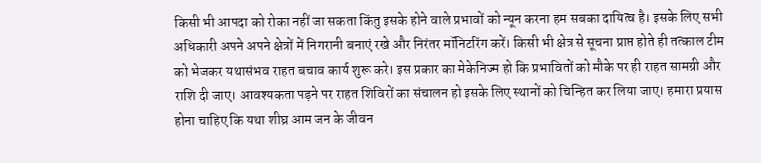किसी भी आपदा को रोका नहीं जा सकता किंतु इसके होने वाले प्रभावों को न्यून करना हम सबका दायित्व है। इसके लिए सभी अधिकारी अपने अपने क्षेत्रों में निगरानी बनाएं रखे और निरंतर मॉनिटरिंग करें। किसी भी क्षेत्र से सूचना प्राप्त होते ही तत्काल टीम को भेजकर यथासंभव राहत बचाव कार्य शुरू करे। इस प्रकार का मेकेनिज्म हो कि प्रभावितों को मौके पर ही राहत सामग्री और राशि दी जाए। आवश्यकता पड़ने पर राहत शिविरों का संचालन हो इसके लिए स्थानों को चिन्हित कर लिया जाए। हमारा प्रयास होना चाहिए कि यथा शीघ्र आम जन के जीवन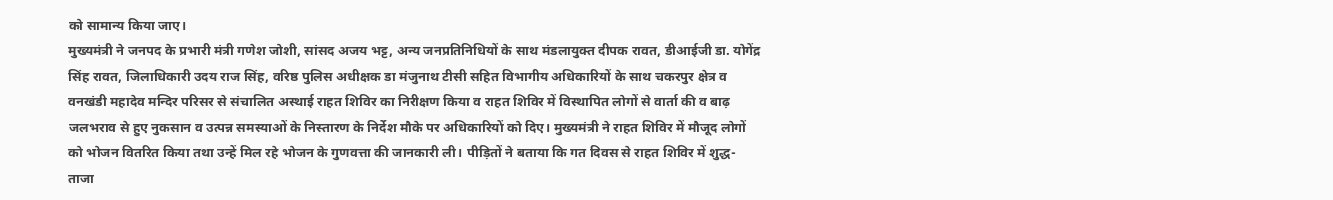को सामान्य किया जाए।
मुख्यमंत्री ने जनपद के प्रभारी मंत्री गणेश जोशी, सांसद अजय भट्ट, अन्य जनप्रतिनिधियों के साथ मंडलायुक्त दीपक रावत, डीआईजी डा. योगेंद्र सिंह रावत, जिलाधिकारी उदय राज सिंह, वरिष्ठ पुलिस अधीक्षक डा मंजुनाथ टीसी सहित विभागीय अधिकारियों के साथ चकरपुर क्षेत्र व वनखंडी महादेव मन्दिर परिसर से संचालित अस्थाई राहत शिविर का निरीक्षण किया व राहत शिविर में विस्थापित लोगों से वार्ता की व बाढ़ जलभराव से हुए नुकसान व उत्पन्न समस्याओं के निस्तारण के निर्देश मौके पर अधिकारियों को दिए। मुख्यमंत्री ने राहत शिविर में मौजूद लोगों को भोजन वितरित किया तथा उन्हें मिल रहे भोजन के गुणवत्ता की जानकारी ली। पीड़ितों ने बताया कि गत दिवस से राहत शिविर में शुद्ध-ताजा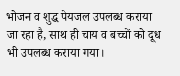भोजन व शुद्ध पेयजल उपलब्ध कराया जा रहा है, साथ ही चाय व बच्चों को दूध भी उपलब्ध कराया गया।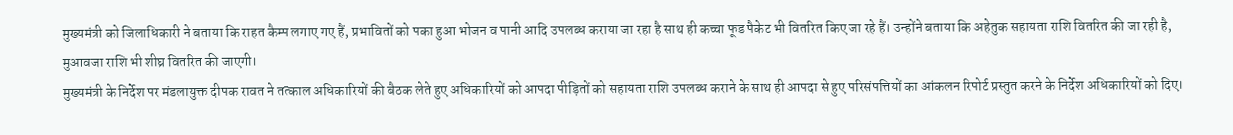मुख्यमंत्री को जिलाधिकारी ने बताया कि राहत कैम्प लगाए गए हैं, प्रभावितों को पका हुआ भोजन व पानी आदि उपलब्ध कराया जा रहा है साथ ही कच्चा फूड पैकेट भी वितरित किए जा रहे हैं। उन्होंने बताया कि अहेतुक सहायता राशि वितरित की जा रही है, मुआवजा राशि भी शीघ्र वितरित की जाएगी।
मुख्यमंत्री के निर्देश पर मंडलायुक्त दीपक रावत ने तत्काल अधिकारियों की बैठक लेते हुए अधिकारियों को आपदा पीड़ितों को सहायता राशि उपलब्ध कराने के साथ ही आपदा से हुए परिसंपत्तियों का आंकलन रिपोर्ट प्रस्तुत करने के निर्देश अधिकारियों को दिए।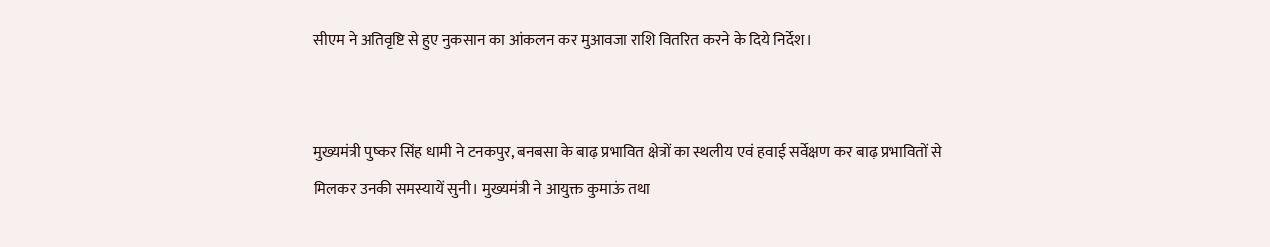सीएम ने अतिवृष्टि से हुए नुकसान का आंकलन कर मुआवजा राशि वितरित करने के दिये निर्देश।


मुख्यमंत्री पुष्कर सिंह धामी ने टनकपुर, बनबसा के बाढ़ प्रभावित क्षेत्रों का स्थलीय एवं हवाई सर्वेक्षण कर बाढ़ प्रभावितों से मिलकर उनकी समस्यायें सुनी। मुख्यमंत्री ने आयुक्त कुमाऊं तथा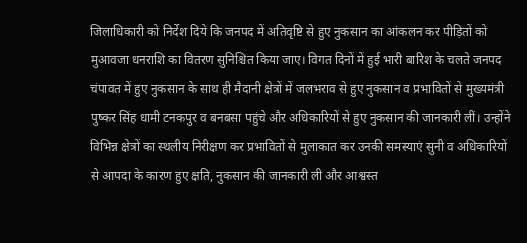जिलाधिकारी को निर्देश दिये कि जनपद में अतिवृष्टि से हुए नुकसान का आंकलन कर पीड़ितों को मुआवजा धनराशि का वितरण सुनिश्चित किया जाए। विगत दिनों में हुई भारी बारिश के चलते जनपद चंपावत में हुए नुकसान के साथ ही मैदानी क्षेत्रों में जलभराव से हुए नुकसान व प्रभावितों से मुख्यमंत्री पुष्कर सिंह धामी टनकपुर व बनबसा पहुंचे और अधिकारियों से हुए नुकसान की जानकारी लीं। उन्होंने विभिन्न क्षेत्रों का स्थलीय निरीक्षण कर प्रभावितों से मुलाकात कर उनकी समस्याएं सुनी व अधिकारियों से आपदा के कारण हुए क्षति, नुकसान की जानकारी ली और आश्वस्त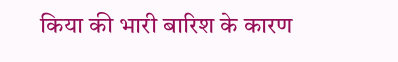किया की भारी बारिश के कारण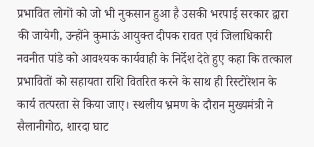प्रभावित लोगों को जो भी नुकसान हुआ है उसकी भरपाई सरकार द्वारा की जायेगी, उन्होंने कुमाऊं आयुक्त दीपक रावत एवं जिलाधिकारी नवनीत पांडे को आवश्यक कार्यवाही के निर्देश देते हुए कहा कि तत्काल प्रभावितों को सहायता राशि वितरित करने के साथ ही रिस्टोरेशन के कार्य तत्परता से किया जाए। स्थलीय भ्रमण के दौरान मुख्यमंत्री ने सैलानीगोठ, शारदा घाट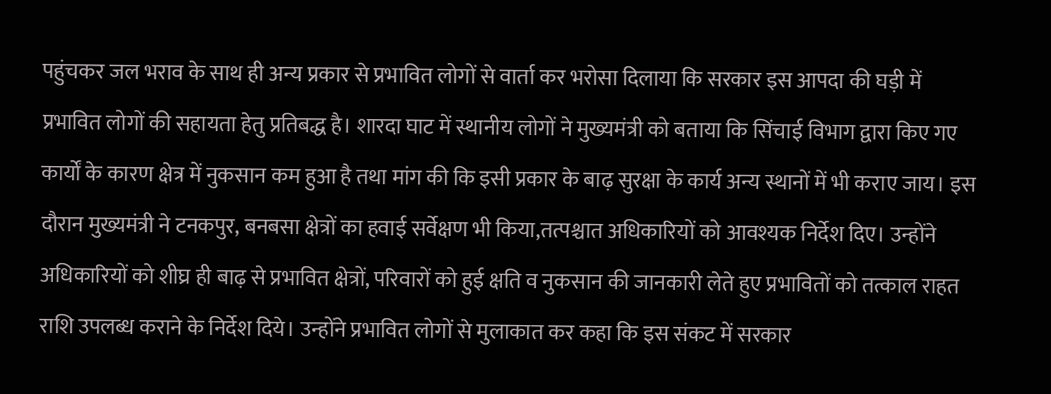पहुंचकर जल भराव के साथ ही अन्य प्रकार से प्रभावित लोगों से वार्ता कर भरोसा दिलाया कि सरकार इस आपदा की घड़ी में प्रभावित लोगों की सहायता हेतु प्रतिबद्ध है। शारदा घाट में स्थानीय लोगों ने मुख्यमंत्री को बताया कि सिंचाई विभाग द्वारा किए गए कार्यों के कारण क्षेत्र में नुकसान कम हुआ है तथा मांग की कि इसी प्रकार के बाढ़ सुरक्षा के कार्य अन्य स्थानों में भी कराए जाय। इस दौरान मुख्यमंत्री ने टनकपुर, बनबसा क्षेत्रों का हवाई सर्वेक्षण भी किया,तत्पश्चात अधिकारियों को आवश्यक निर्देश दिए। उन्होंने अधिकारियों को शीघ्र ही बाढ़ से प्रभावित क्षेत्रों, परिवारों को हुई क्षति व नुकसान की जानकारी लेते हुए प्रभावितों को तत्काल राहत राशि उपलब्ध कराने के निर्देश दिये। उन्होंने प्रभावित लोगों से मुलाकात कर कहा कि इस संकट में सरकार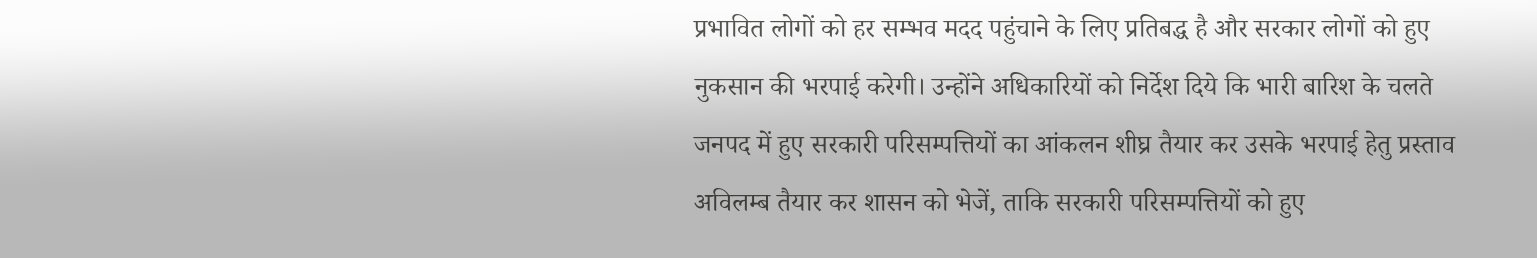प्रभावित लोगों को हर सम्भव मदद पहुंचाने के लिए प्रतिबद्ध है और सरकार लोगों को हुए नुकसान की भरपाई करेगी। उन्होंने अधिकारियों को निर्देश दिये कि भारी बारिश के चलते जनपद में हुए सरकारी परिसम्पत्तियों का आंकलन शीघ्र तैयार कर उसके भरपाई हेतु प्रस्ताव अविलम्ब तैयार कर शासन को भेजें, ताकि सरकारी परिसम्पत्तियों को हुए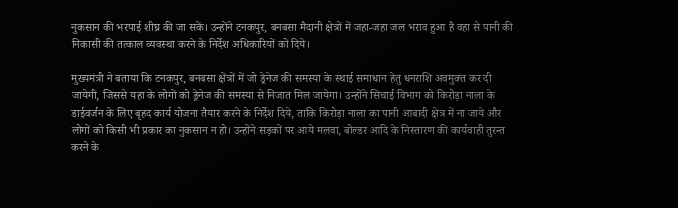नुकसान की भरपाई शीघ्र की जा सकें। उन्होंने टनकपुर, बनबसा मैदानी क्षेत्रों में जहा-जहा जल भराव हुआ है वहा से पानी की निकासी की तत्काल व्यवस्था करने के निर्देश अधिकारियों को दिये।

मुख्यमंत्री ने बताया कि टनकपुर, बनबसा क्षेंत्रों में जो ड्रेनेज की समस्या के स्थाई समाधान हेतु धनराशि अवमुक्त कर दी जायेगी, जिससे यहा के लोगों को ड्रेनेज की समस्या से निजात मिल जायेगा। उन्होंने सिचाई विभाग को किरोड़ा नाला के डाईवर्जन के लिए बृहद कार्य योजना तैयार करने के निर्देश दिये, ताकि किरोड़ा नाला का पानी आबादी क्षेत्र में ना जाये और लोगों को किसी भी प्रकार का नुकसान न हो। उन्होंने सड़कों पर आये मलवा, बोल्डर आदि के निस्तारण की कार्यवाही तुरन्त करने के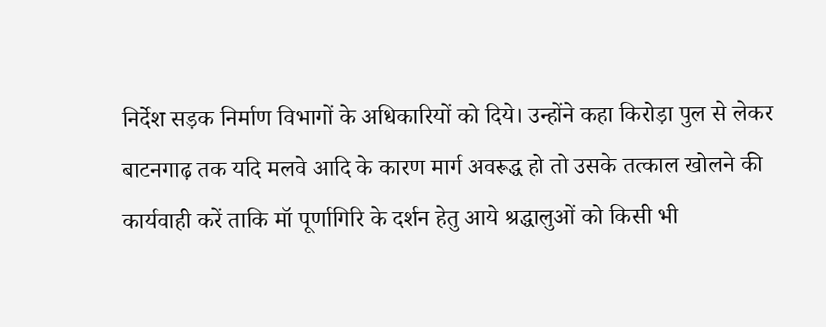निर्देश सड़क निर्माण विभागों के अधिकारियों को दिये। उन्होंने कहा किरोड़ा पुल से लेकर बाटनगाढ़ तक यदि मलवे आदि के कारण मार्ग अवरूद्ध हो तो उसके तत्काल खोलने की कार्यवाही करें ताकि मॉ पूर्णागिरि के दर्शन हेतु आये श्रद्धालुओं को किसी भी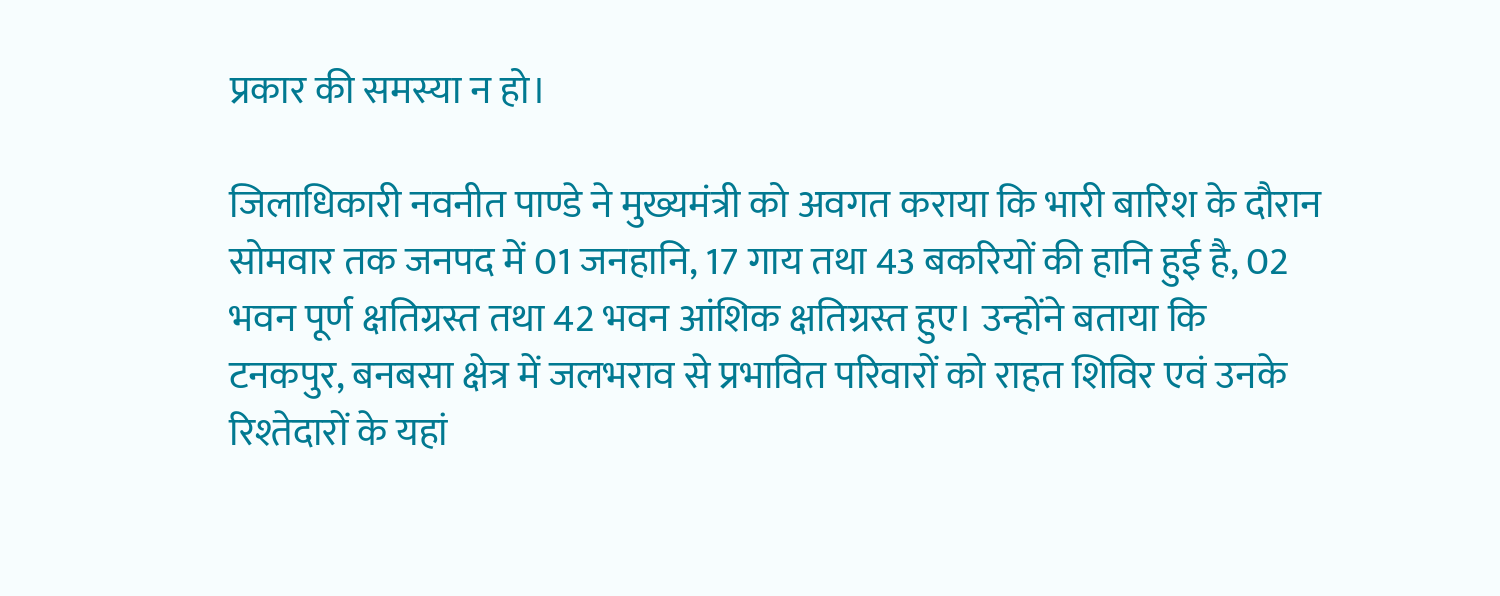प्रकार की समस्या न हो।

जिलाधिकारी नवनीत पाण्डे ने मुख्यमंत्री को अवगत कराया कि भारी बारिश के दौरान सोमवार तक जनपद में 01 जनहानि, 17 गाय तथा 43 बकरियों की हानि हुई है, 02 भवन पूर्ण क्षतिग्रस्त तथा 42 भवन आंशिक क्षतिग्रस्त हुए। उन्होंने बताया कि टनकपुर, बनबसा क्षेत्र में जलभराव से प्रभावित परिवारों को राहत शिविर एवं उनके रिश्तेदारों के यहां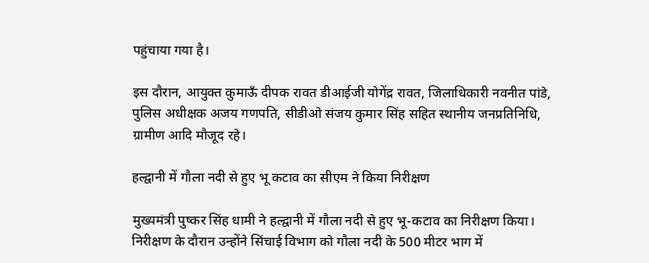पहुंचाया गया है।

इस दौरान, आयुक्त कुमाऊँ दीपक रावत डीआईजी योगेंद्र रावत, जिलाधिकारी नवनीत पांडे, पुलिस अधीक्षक अजय गणपति, सीडीओ संजय कुमार सिंह सहित स्थानीय जनप्रतिनिधि, ग्रामीण आदि मौजूद रहे।

हल्द्वानी में गौला नदी से हुए भू कटाव का सीएम ने किया निरीक्षण

मुख्यमंत्री पुष्कर सिंह धामी ने हल्द्वानी में गौला नदी से हुए भू-कटाव का निरीक्षण किया। निरीक्षण के दौरान उन्होंने सिंचाई विभाग को गौला नदी के 500 मीटर भाग में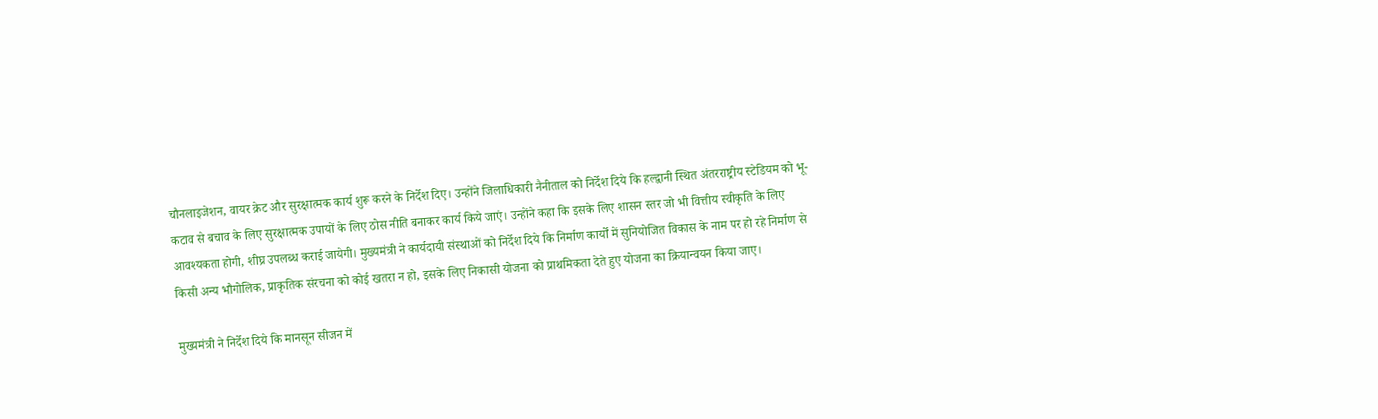चौनलाइजेशन, वायर क्रेट और सुरक्षात्मक कार्य शुरू करने के निर्देश दिए। उन्होंने जिलाधिकारी नैनीताल को निर्देश दिये कि हल्द्वानी स्थित अंतरराष्ट्रीय स्टेडियम को भू-कटाव से बचाव के लिए सुरक्षात्मक उपायों के लिए ठोस नीति बनाकर कार्य किये जाएं। उन्होंने कहा कि इसके लिए शासन स्तर जो भी वित्तीय स्वीकृति के लिए आवश्यकता होगी, शीघ्र उपलब्ध कराई जायेगी। मुख्यमंत्री ने कार्यदायी संस्थाओं को निर्देश दिये कि निर्माण कार्यों में सुनियोजित विकास के नाम पर हो रहे निर्माण से किसी अन्य भौगोलिक, प्राकृतिक संरचना को कोई खतरा न हो, इसके लिए निकासी योजना को प्राथमिकता देते हुए योजना का क्रियान्वयन किया जाए।

मुख्यमंत्री ने निर्देश दिये कि मानसून सीजन में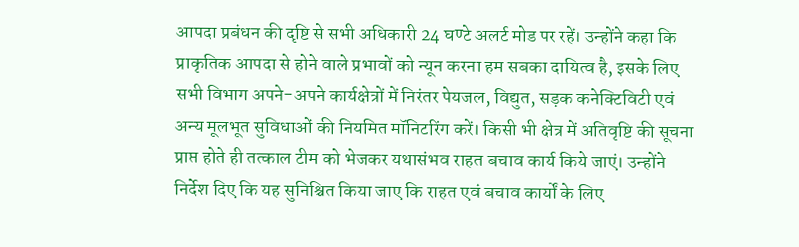आपदा प्रबंधन की दृष्टि से सभी अधिकारी 24 घण्टे अलर्ट मोड पर रहें। उन्होंने कहा कि प्राकृतिक आपदा से होने वाले प्रभावों को न्यून करना हम सबका दायित्व है, इसके लिए सभी विभाग अपने-अपने कार्यक्षेत्रों में निरंतर पेयजल, विद्युत, सड़क कनेक्टिविटी एवं अन्य मूलभूत सुविधाओं की नियमित मॉनिटरिंग करें। किसी भी क्षेत्र में अतिवृष्टि की सूचना प्राप्त होते ही तत्काल टीम को भेजकर यथासंभव राहत बचाव कार्य किये जाएं। उन्होंने निर्देश दिए कि यह सुनिश्चित किया जाए कि राहत एवं बचाव कार्यों के लिए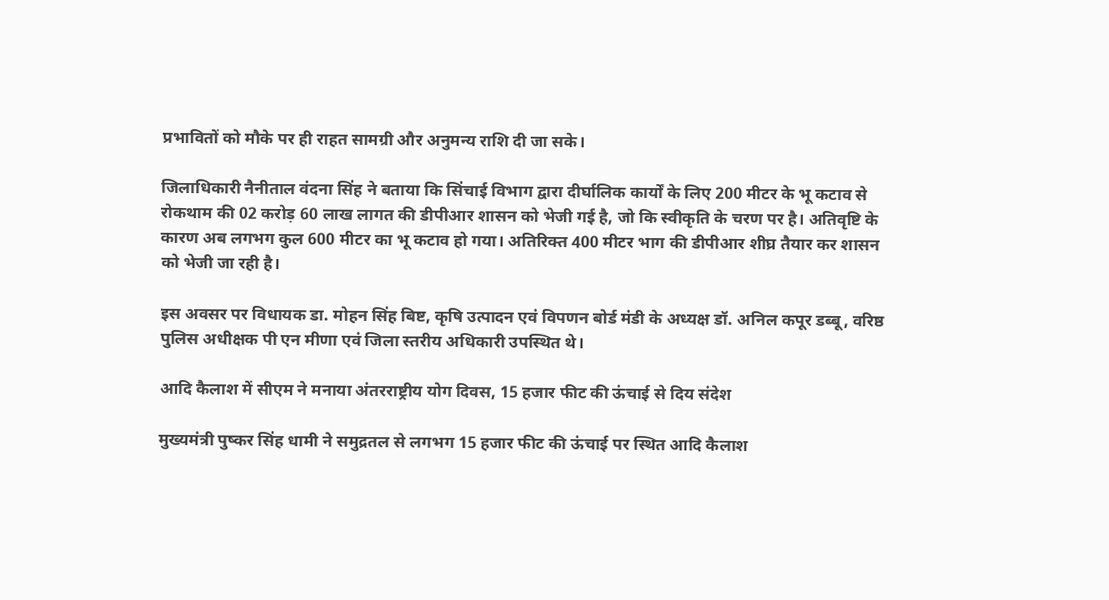प्रभावितों को मौके पर ही राहत सामग्री और अनुमन्य राशि दी जा सके।

जिलाधिकारी नैनीताल वंदना सिंह ने बताया कि सिंचाई विभाग द्वारा दीर्घालिक कार्यों के लिए 200 मीटर के भू कटाव से रोकथाम की 02 करोड़ 60 लाख लागत की डीपीआर शासन को भेजी गई है, जो कि स्वीकृति के चरण पर है। अतिवृष्टि के कारण अब लगभग कुल 600 मीटर का भू कटाव हो गया। अतिरिक्त 400 मीटर भाग की डीपीआर शीघ्र तैयार कर शासन को भेजी जा रही है।

इस अवसर पर विधायक डा. मोहन सिंह बिष्ट, कृषि उत्पादन एवं विपणन बोर्ड मंडी के अध्यक्ष डॉ. अनिल कपूर डब्बू, वरिष्ठ पुलिस अधीक्षक पी एन मीणा एवं जिला स्तरीय अधिकारी उपस्थित थे।

आदि कैलाश में सीएम ने मनाया अंतरराष्ट्रीय योग दिवस, 15 हजार फीट की ऊंचाई से दिय संदेश

मुख्यमंत्री पुष्कर सिंह धामी ने समुद्रतल से लगभग 15 हजार फीट की ऊंचाई पर स्थित आदि कैलाश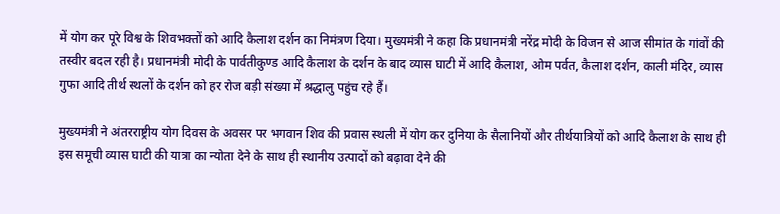में योग कर पूरे विश्व के शिवभक्तों को आदि कैलाश दर्शन का निमंत्रण दिया। मुख्यमंत्री ने कहा कि प्रधानमंत्री नरेंद्र मोदी के विजन से आज सीमांत के गांवों की तस्वीर बदल रही है। प्रधानमंत्री मोदी के पार्वतीकुण्ड आदि कैलाश के दर्शन के बाद व्यास घाटी में आदि कैलाश, ओम पर्वत, कैलाश दर्शन, काली मंदिर, व्यास गुफा आदि तीर्थ स्थलों के दर्शन को हर रोज बड़ी संख्या में श्रद्धालु पहुंच रहे हैं।

मुख्यमंत्री ने अंतरराष्ट्रीय योग दिवस के अवसर पर भगवान शिव की प्रवास स्थली में योग कर दुनिया के सैलानियों और तीर्थयात्रियों को आदि कैलाश के साथ ही इस समूची व्यास घाटी की यात्रा का न्योता देने के साथ ही स्थानीय उत्पादों को बढ़ावा देने की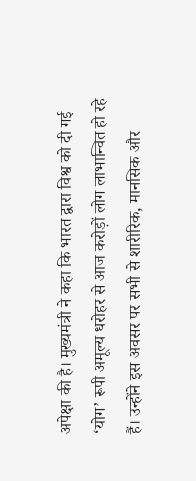अपेक्षा की है। मुख्यमंत्री ने कहा कि भारत द्वारा विश्व को दी गई ‘योग’ रूपी अमूल्य धरोहर से आज करोड़ों लोग लाभान्वित हो रहे हैं। उन्होंने इस अवसर पर सभी से शारीरिक, मानसिक और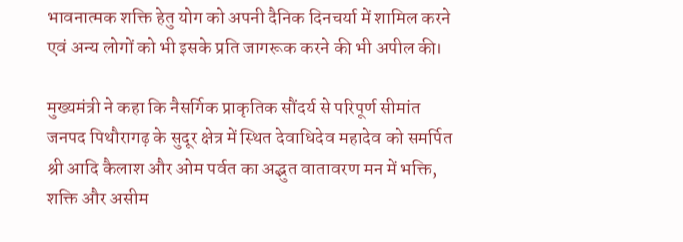भावनात्मक शक्ति हेतु योग को अपनी दैनिक दिनचर्या में शामिल करने एवं अन्य लोगों को भी इसके प्रति जागरूक करने की भी अपील की।

मुख्यमंत्री ने कहा कि नैसर्गिक प्राकृतिक सौंदर्य से परिपूर्ण सीमांत जनपद पिथौरागढ़ के सुदूर क्षेत्र में स्थित देवाधिदेव महादेव को समर्पित श्री आदि कैलाश और ओम पर्वत का अद्भुत वातावरण मन में भक्ति, शक्ति और असीम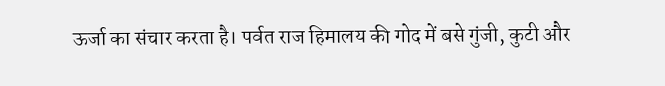ऊर्जा का संचार करता है। पर्वत राज हिमालय की गोद में बसे गुंजी, कुटी और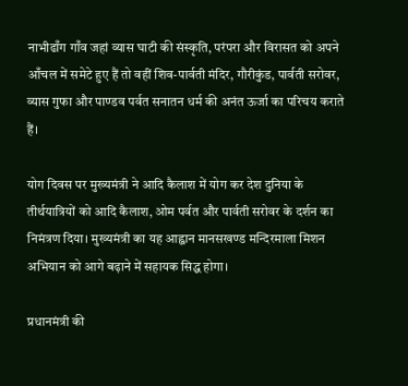नाभीढाँग गाँव जहां व्यास घाटी की संस्कृति, परंपरा और विरासत को अपने आँचल में समेटे हुए हैं तो वहीं शिव-पार्वती मंदिर, गौरीकुंड, पार्वती सरोवर, व्यास गुफा और पाण्डव पर्वत सनातन धर्म की अनंत ऊर्जा का परिचय कराते हैं।

योग दिवस पर मुख्यमंत्री ने आदि कैलाश में योग कर देश दुनिया के तीर्थयात्रियों को आदि कैलाश, ओम पर्वत और पार्वती सरोवर के दर्शन का निमंत्रण दिया। मुख्यमंत्री का यह आह्वान मानसखण्ड मन्दिरमाला मिशन अभियान को आगे बढ़ाने में सहायक सिद्ध होगा।

प्रधानमंत्री की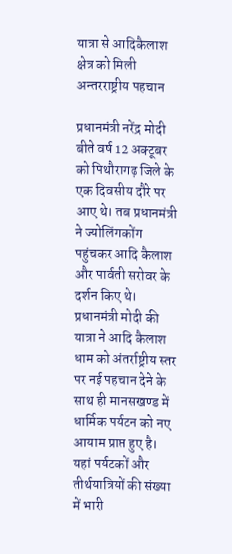यात्रा से आदिकैलाश क्षेत्र को मिली अन्तरराष्ट्रीय पहचान

प्रधानमंत्री नरेंद्र मोदी बीते वर्ष 12 अक्टूबर को पिथौरागढ़ जिले के एक दिवसीय दौरे पर आए थे। तब प्रधानमंत्री ने ज्योलिंगकोंग पहुंचकर आदि कैलाश और पार्वती सरोवर के दर्शन किए थे। प्रधानमंत्री मोदी की यात्रा ने आदि कैलाश धाम को अंतर्राष्ट्रीय स्तर पर नई पहचान देने के साथ ही मानसखण्ड में धार्मिक पर्यटन को नए आयाम प्राप्त हुए है। यहां पर्यटकों और तीर्थयात्रियों की संख्या में भारी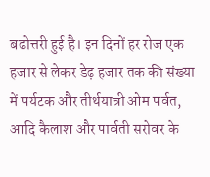बढोत्तरी हुई है। इन दिनों हर रोज एक हजार से लेकर डेढ़ हजार तक की संख्या में पर्यटक और तीर्थयात्री ओम पर्वत, आदि कैलाश और पार्वती सरोवर के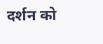दर्शन को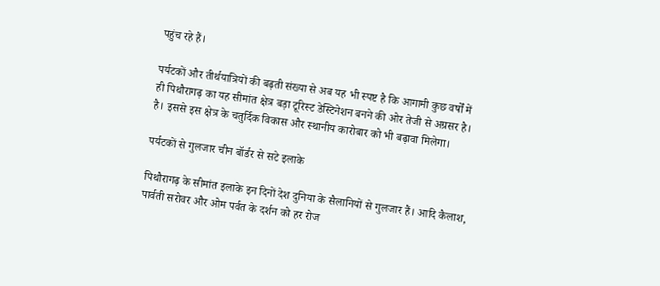पहुंच रहे हैं।

पर्यटकों और तीर्थयात्रियों की बढ़ती संख्या से अब यह भी स्पष्ट है कि आगामी कुछ वर्षों में ही पिथौरागढ़ का यह सीमांत क्षेत्र बड़ा टूरिस्ट डेस्टिनेशन बनने की ओर तेजी से अग्रसर है। है। इससे इस क्षेत्र के चतुर्दिक विकास और स्थानीय कारोबार को भी बढ़ावा मिलेगा।

पर्यटकों से गुलजार चीन बॉर्डर से सटे इलाके

पिथौरागढ़ के सीमांत इलाके इन दिनों देश दुनिया के सैलानियों से गुलजार हैं। आदि कैलाश, पार्वती सरोवर और ओम पर्वत के दर्शन को हर रोज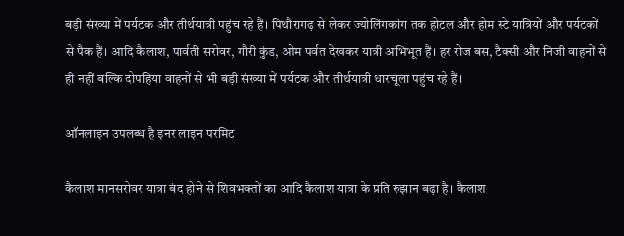बड़ी संख्या में पर्यटक और तीर्थयात्री पहुंच रहे हैं। पिथौरागढ़ से लेकर ज्योलिंगकांग तक होटल और होम स्टे यात्रियों और पर्यटकों से पैक हैं। आदि कैलाश, पार्वती सरोवर, गौरी कुंड, ओम पर्वत देखकर यात्री अभिभूत हैं। हर रोज बस, टैक्सी और निजी वाहनों से ही नहीं बल्कि दोपहिया वाहनों से भी बड़ी संख्या में पर्यटक और तीर्थयात्री धारचूला पहुंच रहे हैं।

ऑनलाइन उपलब्ध है इनर लाइन परमिट

कैलाश मानसरोवर यात्रा बंद होने से शिवभक्तों का आदि कैलाश यात्रा के प्रति रुझान बढ़ा है। कैलाश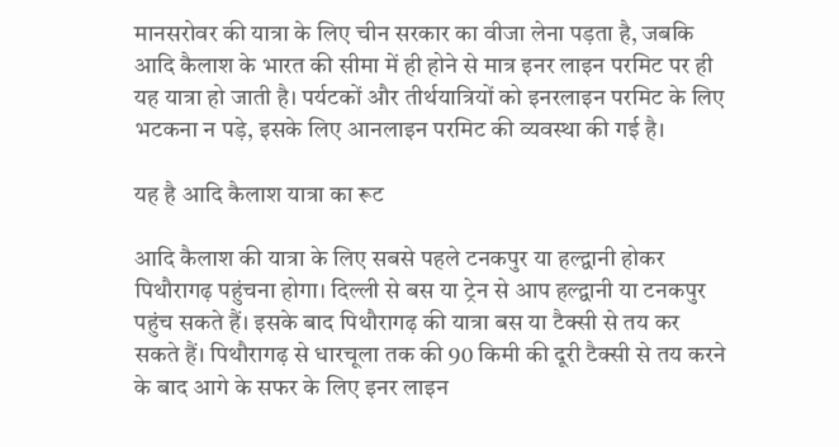मानसरोवर की यात्रा के लिए चीन सरकार का वीजा लेना पड़ता है, जबकि आदि कैलाश के भारत की सीमा में ही होने से मात्र इनर लाइन परमिट पर ही यह यात्रा हो जाती है। पर्यटकों और तीर्थयात्रियों को इनरलाइन परमिट के लिए भटकना न पड़े, इसके लिए आनलाइन परमिट की व्यवस्था की गई है।

यह है आदि कैलाश यात्रा का रूट

आदि कैलाश की यात्रा के लिए सबसे पहले टनकपुर या हल्द्वानी होकर पिथौरागढ़ पहुंचना होगा। दिल्ली से बस या ट्रेन से आप हल्द्वानी या टनकपुर पहुंच सकते हैं। इसके बाद पिथौरागढ़ की यात्रा बस या टैक्सी से तय कर सकते हैं। पिथौरागढ़ से धारचूला तक की 90 किमी की दूरी टैक्सी से तय करने के बाद आगे के सफर के लिए इनर लाइन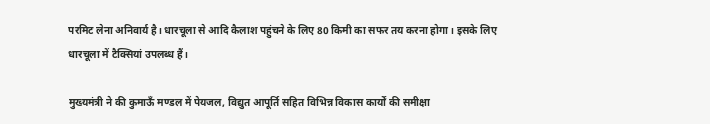परमिट लेना अनिवार्य है। धारचूला से आदि कैलाश पहुंचने के लिए 80 किमी का सफर तय करना होगा। इसके लिए धारचूला में टैक्सियां उपलब्ध हैं।

मुख्यमंत्री ने की कुमाऊँ मण्डल में पेयजल, विद्युत आपूर्ति सहित विभिन्न विकास कार्यों की समीक्षा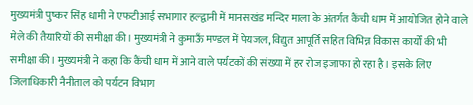मुख्यमंत्री पुष्कर सिंह धामी ने एफटीआई सभागार हल्द्वानी में मानसखंड मन्दिर माला के अंतर्गत कैंची धाम में आयोजित होने वाले मेले की तैयारियों की समीक्षा की। मुख्यमंत्री ने कुमाऊँ मण्डल में पेयजल, विद्युत आपूर्ति सहित विभिन्न विकास कार्यों की भी समीक्षा की। मुख्यमंत्री ने कहा कि कैंची धाम में आने वाले पर्यटकों की संख्या में हर रोज इजाफा हो रहा है। इसके लिए जिलाधिकारी नैनीताल को पर्यटन विभाग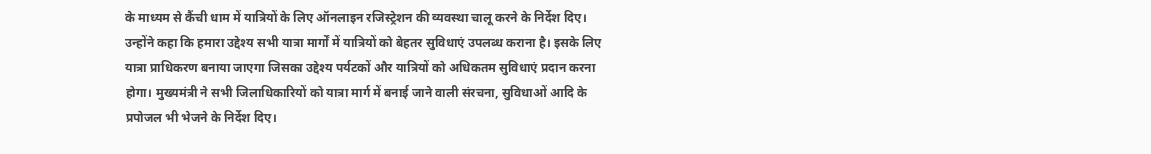के माध्यम से कैंची धाम में यात्रियों के लिए ऑनलाइन रजिस्ट्रेशन की व्यवस्था चालू करने के निर्देश दिए। उन्होंने कहा कि हमारा उद्देश्य सभी यात्रा मार्गों में यात्रियों को बेहतर सुविधाएं उपलब्ध कराना है। इसके लिए यात्रा प्राधिकरण बनाया जाएगा जिसका उद्देश्य पर्यटकों और यात्रियों को अधिकतम सुविधाएं प्रदान करना होगा। मुख्यमंत्री ने सभी जिलाधिकारियों को यात्रा मार्ग में बनाई जाने वाली संरचना, सुविधाओं आदि के प्रपोजल भी भेजने के निर्देश दिए।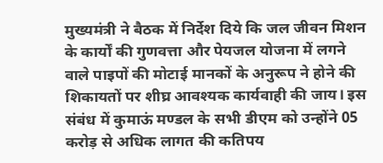मुख्यमंत्री ने बैठक में निर्देश दिये कि जल जीवन मिशन के कार्यों की गुणवत्ता और पेयजल योजना में लगने वाले पाइपों की मोटाई मानकों के अनुरूप ने होने की शिकायतों पर शीघ्र आवश्यक कार्यवाही की जाय। इस संबंध में कुमाऊं मण्डल के सभी डीएम को उन्होंने 05 करोड़ से अधिक लागत की कतिपय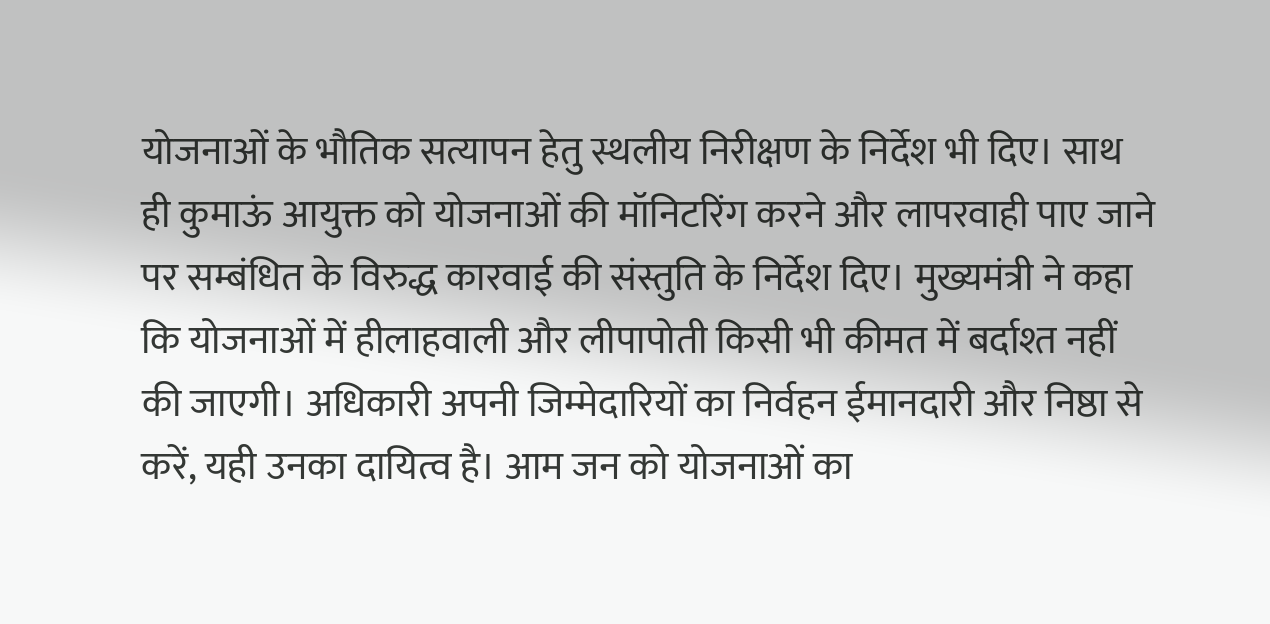योजनाओं के भौतिक सत्यापन हेतु स्थलीय निरीक्षण के निर्देश भी दिए। साथ ही कुमाऊं आयुक्त को योजनाओं की मॉनिटरिंग करने और लापरवाही पाए जाने पर सम्बंधित के विरुद्ध कारवाई की संस्तुति के निर्देश दिए। मुख्यमंत्री ने कहा कि योजनाओं में हीलाहवाली और लीपापोती किसी भी कीमत में बर्दाश्त नहीं की जाएगी। अधिकारी अपनी जिम्मेदारियों का निर्वहन ईमानदारी और निष्ठा से करें, यही उनका दायित्व है। आम जन को योजनाओं का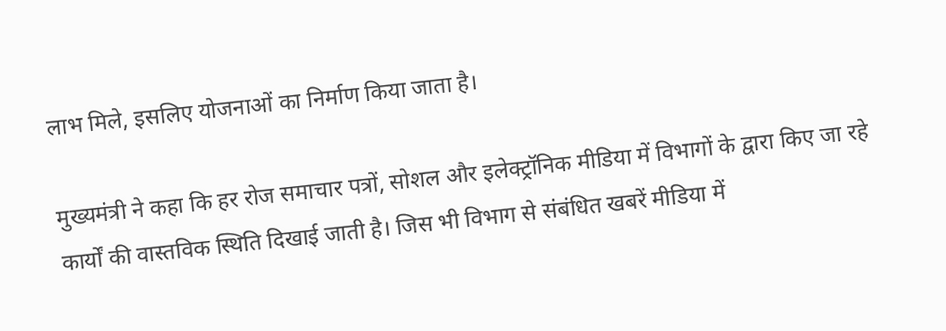लाभ मिले, इसलिए योजनाओं का निर्माण किया जाता है।

मुख्यमंत्री ने कहा कि हर रोज समाचार पत्रों, सोशल और इलेक्ट्रॉनिक मीडिया में विभागों के द्वारा किए जा रहे कार्यों की वास्तविक स्थिति दिखाई जाती है। जिस भी विभाग से संबंधित खबरें मीडिया में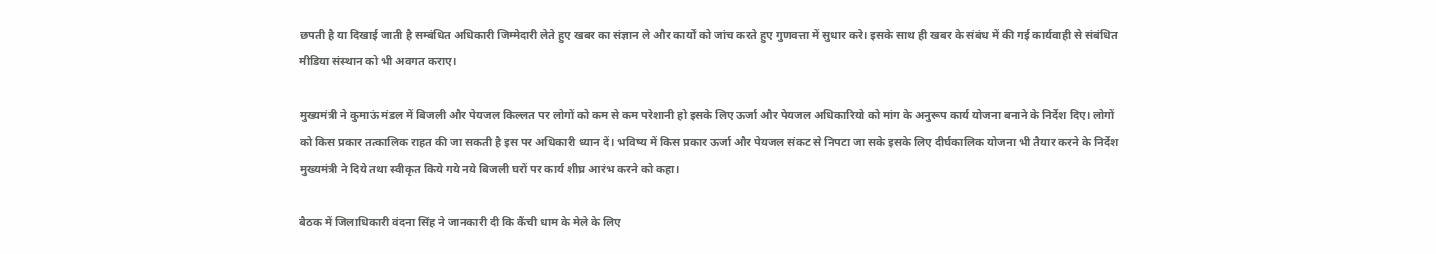छपती है या दिखाई जाती है सम्बंधित अधिकारी जिम्मेदारी लेते हुए खबर का संज्ञान ले और कार्यों को जांच करते हुए गुणवत्ता में सुधार करे। इसके साथ ही खबर के संबंध में की गई कार्यवाही से संबंधित मीडिया संस्थान को भी अवगत कराए।

मुख्यमंत्री ने कुमाऊं मंडल में बिजली और पेयजल किल्लत पर लोगों को कम से कम परेशानी हो इसके लिए ऊर्जा और पेयजल अधिकारियो को मांग के अनुरूप कार्य योजना बनाने के निर्देश दिए। लोगों को किस प्रकार तत्कालिक राहत की जा सकती है इस पर अधिकारी ध्यान दें। भविष्य में किस प्रकार ऊर्जा और पेयजल संकट से निपटा जा सके इसके लिए दीर्घकालिक योजना भी तैयार करने के निर्देश मुख्यमंत्री ने दिये तथा स्वीकृत किये गये नये बिजली घरों पर कार्य शीघ्र आरंभ करने को कहा।

बैठक में जिलाधिकारी वंदना सिंह ने जानकारी दी कि कैंची धाम के मेले के लिए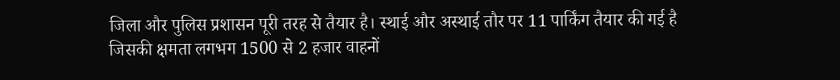जिला और पुलिस प्रशासन पूरी तरह से तैयार है। स्थाई और अस्थाई तौर पर 11 पार्किंग तैयार की गई है जिसकी क्षमता लगभग 1500 से 2 हजार वाहनों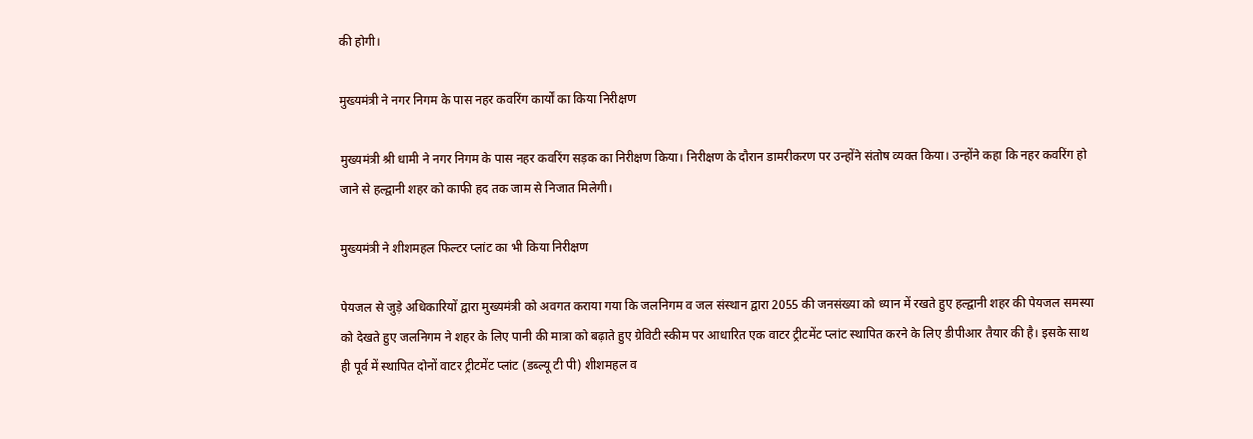की होगी।

मुख्यमंत्री ने नगर निगम के पास नहर कवरिंग कार्यों का किया निरीक्षण

मुख्यमंत्री श्री धामी ने नगर निगम के पास नहर कवरिंग सड़क का निरीक्षण किया। निरीक्षण के दौरान डामरीकरण पर उन्होंने संतोष व्यक्त किया। उन्होंने कहा कि नहर कवरिंग हो जाने से हल्द्वानी शहर को काफी हद तक जाम से निजात मिलेगी।

मुख्यमंत्री ने शीशमहल फिल्टर प्लांट का भी किया निरीक्षण

पेयजल से जुड़े अधिकारियों द्वारा मुख्यमंत्री को अवगत कराया गया कि जलनिगम व जल संस्थान द्वारा 2055 की जनसंख्या को ध्यान में रखते हुए हल्द्वानी शहर की पेयजल समस्या को देखते हुए जलनिगम ने शहर के लिए पानी की मात्रा को बढ़ाते हुए ग्रेविटी स्कीम पर आधारित एक वाटर ट्रीटमेंट प्लांट स्थापित करने के लिए डीपीआर तैयार की है। इसके साथ ही पूर्व में स्थापित दोनों वाटर ट्रीटमेंट प्लांट (डब्ल्यू टी पी) शीशमहल व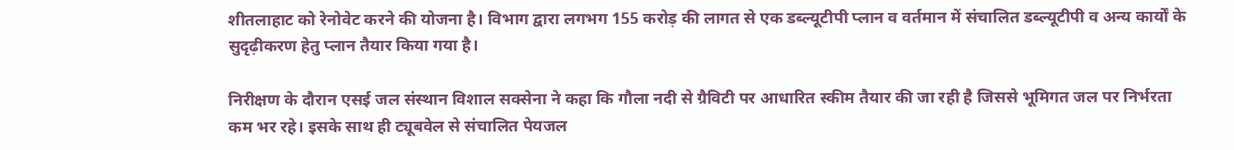शीतलाहाट को रेनोवेट करने की योजना है। विभाग द्वारा लगभग 155 करोड़ की लागत से एक डब्ल्यूटीपी प्लान व वर्तमान में संचालित डब्ल्यूटीपी व अन्य कार्यों के सुदृढ़ीकरण हेतु प्लान तैयार किया गया है।

निरीक्षण के दौरान एसई जल संस्थान विशाल सक्सेना ने कहा कि गौला नदी से ग्रैविटी पर आधारित स्कीम तैयार की जा रही है जिससे भूमिगत जल पर निर्भरता कम भर रहे। इसके साथ ही ट्यूबवेल से संचालित पेयजल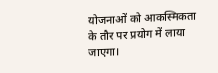योजनाओं को आकस्मिकता के तौर पर प्रयोग में लाया जाएगा।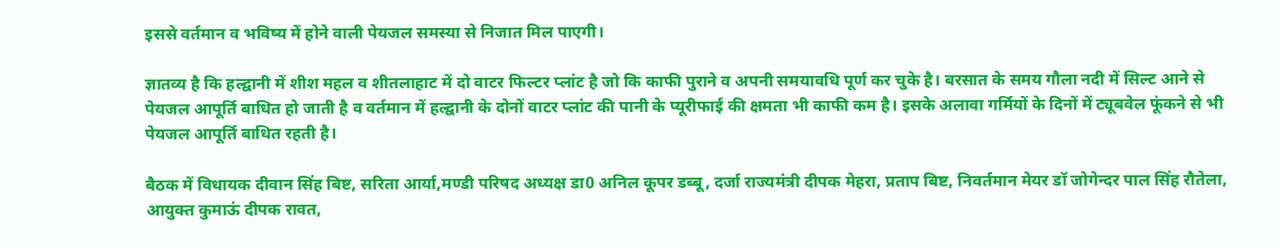इससे वर्तमान व भविष्य में होने वाली पेयजल समस्या से निजात मिल पाएगी।

ज्ञातव्य है कि हल्द्वानी में शीश महल व शीतलाहाट में दो वाटर फिल्टर प्लांट है जो कि काफी पुराने व अपनी समयावधि पूर्ण कर चुके है। बरसात के समय गौला नदी में सिल्ट आने से पेयजल आपूर्ति बाधित हो जाती है व वर्तमान में हल्द्वानी के दोनों वाटर प्लांट की पानी के प्यूरीफाई की क्षमता भी काफी कम है। इसके अलावा गर्मियों के दिनों में ट्यूबवेल फूंकने से भी पेयजल आपूर्ति बाधित रहती है।

बैठक में विधायक दीवान सिंह बिष्ट, सरिता आर्या,मण्डी परिषद अध्यक्ष डा0 अनिल कूपर डब्बू, दर्जा राज्यमंत्री दीपक मेहरा, प्रताप बिष्ट, निवर्तमान मेयर डॉ जोगेन्दर पाल सिंह रौतेला, आयुक्त कुमाऊं दीपक रावत,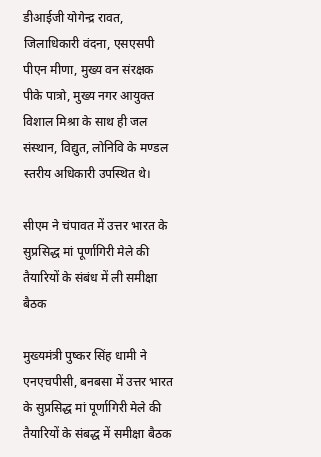डीआईजी योगेन्द्र रावत, जिलाधिकारी वंदना, एसएसपी पीएन मीणा, मुख्य वन संरक्षक पीके पात्रो, मुख्य नगर आयुक्त विशाल मिश्रा के साथ ही जल संस्थान, विद्युत, लोनिवि के मण्डल स्तरीय अधिकारी उपस्थित थे।

सीएम ने चंपावत में उत्तर भारत के सुप्रसिद्ध मां पूर्णागिरी मेले की तैयारियों के संबंध में ली समीक्षा बैठक

मुख्यमंत्री पुष्कर सिंह धामी ने एनएचपीसी, बनबसा में उत्तर भारत के सुप्रसिद्ध मां पूर्णागिरी मेले की तैयारियों के संबद्ध में समीक्षा बैठक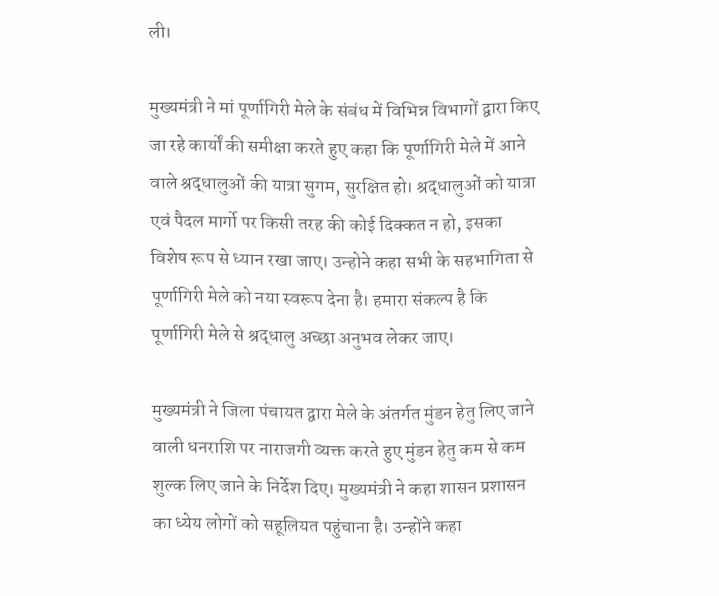ली।

मुख्यमंत्री ने मां पूर्णागिरी मेले के संबंध में विभिन्न विभागों द्वारा किए जा रहे कार्यों की समीक्षा करते हुए कहा कि पूर्णागिरी मेले में आने वाले श्रद्धालुओं की यात्रा सुगम, सुरक्षित हो। श्रद्धालुओं को यात्रा एवं पैदल मार्गो पर किसी तरह की कोई दिक्कत न हो, इसका विशेष रूप से ध्यान रखा जाए। उन्होने कहा सभी के सहभागिता से पूर्णागिरी मेले को नया स्वरूप देना है। हमारा संकल्प है कि पूर्णागिरी मेले से श्रद्धालु अच्छा अनुभव लेकर जाए।

मुख्यमंत्री ने जिला पंचायत द्वारा मेले के अंतर्गत मुंडन हेतु लिए जाने वाली धनराशि पर नाराजगी व्यक्त करते हुए मुंडन हेतु कम से कम शुल्क लिए जाने के निर्देश दिए। मुख्यमंत्री ने कहा शासन प्रशासन का ध्येय लोगों को सहूलियत पहुंचाना है। उन्होंने कहा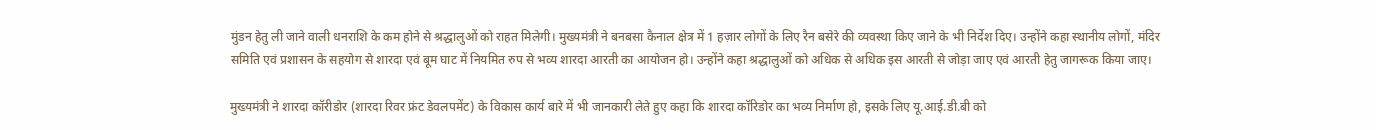मुंडन हेतु ली जाने वाली धनराशि के कम होने से श्रद्धालुओं को राहत मिलेगी। मुख्यमंत्री ने बनबसा कैनाल क्षेत्र में 1 हज़ार लोगों के लिए रैन बसेरे की व्यवस्था किए जाने के भी निर्देश दिए। उन्होंने कहा स्थानीय लोगों, मंदिर समिति एवं प्रशासन के सहयोग से शारदा एवं बूम घाट में नियमित रुप से भव्य शारदा आरती का आयोजन हो। उन्होंने कहा श्रद्धालुओं को अधिक से अधिक इस आरती से जोड़ा जाए एवं आरती हेतु जागरूक किया जाए।

मुख्यमंत्री ने शारदा कॉरीडोर (शारदा रिवर फ्रंट डेवलपमेंट) के विकास कार्य बारे में भी जानकारी लेते हुए कहा कि शारदा कॉरिडोर का भव्य निर्माण हो, इसके लिए यू.आई.डी.बी को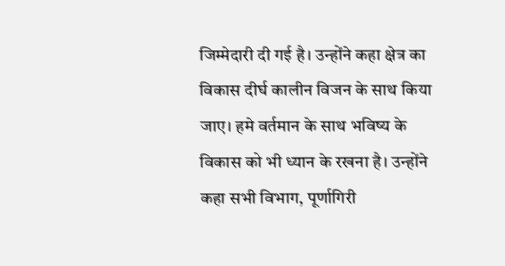जिम्मेदारी दी गई है। उन्होंने कहा क्षेत्र का विकास दीर्घ कालीन विजन के साथ किया जाए। हमे वर्तमान के साथ भविष्य के विकास को भी ध्यान के रखना है। उन्होंने कहा सभी विभाग, पूर्णागिरी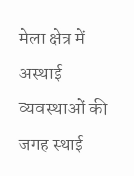मेला क्षेत्र में अस्थाई व्यवस्थाओं की जगह स्थाई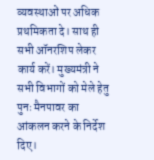व्यवस्थाओं पर अधिक प्रथमिकता दे। साथ ही सभी ऑनरशिप लेकर कार्य करें। मुख्यमंत्री ने सभी विभागों को मेले हेतु पुनः मैनपावर का आंकलन करने के निर्देश दिए।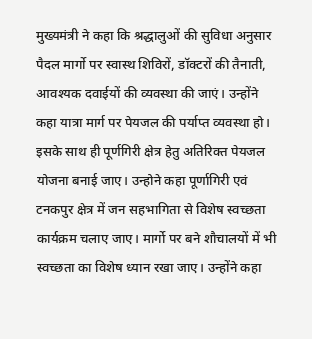मुख्यमंत्री ने कहा कि श्रद्धालुओं की सुविधा अनुसार पैदल मार्गो पर स्वास्थ शिविरों, डॉक्टरों की तैनाती, आवश्यक दवाईयों की व्यवस्था की जाएं। उन्होंने कहा यात्रा मार्ग पर पेयजल की पर्याप्त व्यवस्था हो। इसके साथ ही पूर्णगिरी क्षेत्र हेतु अतिरिक्त पेयजल योजना बनाई जाए। उन्होने कहा पूर्णागिरी एवं टनकपुर क्षेत्र में जन सहभागिता से विशेष स्वच्छता कार्यक्रम चलाए जाए। मार्गो पर बने शौचालयों में भी स्वच्छता का विशेष ध्यान रखा जाए। उन्होंने कहा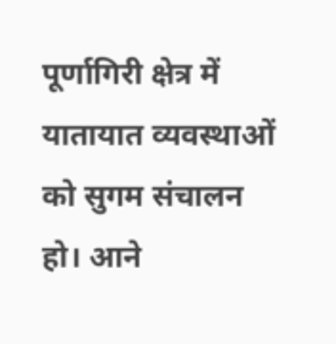पूर्णागिरी क्षेत्र में यातायात व्यवस्थाओं को सुगम संचालन हो। आने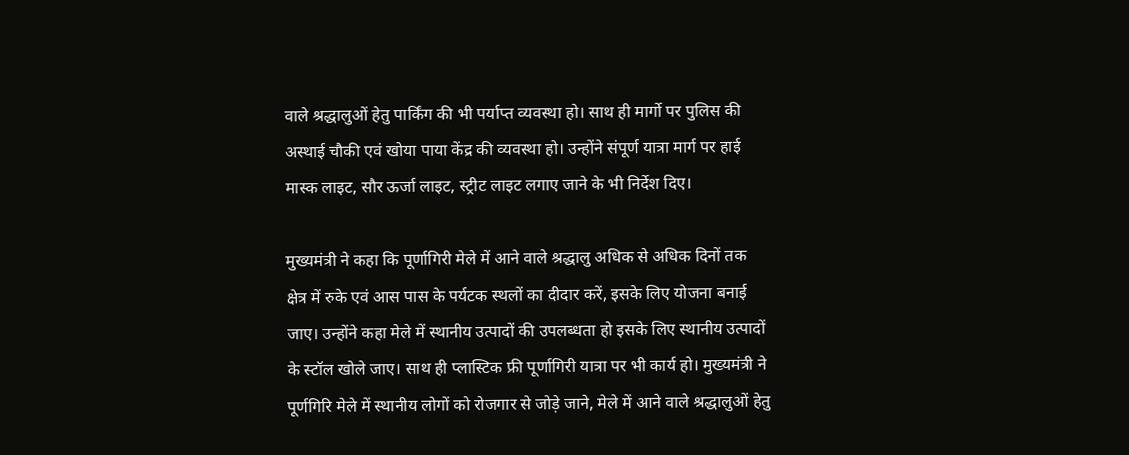वाले श्रद्धालुओं हेतु पार्किंग की भी पर्याप्त व्यवस्था हो। साथ ही मार्गो पर पुलिस की अस्थाई चौकी एवं खोया पाया केंद्र की व्यवस्था हो। उन्होंने संपूर्ण यात्रा मार्ग पर हाई मास्क लाइट, सौर ऊर्जा लाइट, स्ट्रीट लाइट लगाए जाने के भी निर्देश दिए।

मुख्यमंत्री ने कहा कि पूर्णागिरी मेले में आने वाले श्रद्धालु अधिक से अधिक दिनों तक क्षेत्र में रुके एवं आस पास के पर्यटक स्थलों का दीदार करें, इसके लिए योजना बनाई जाए। उन्होंने कहा मेले में स्थानीय उत्पादों की उपलब्धता हो इसके लिए स्थानीय उत्पादों के स्टॉल खोले जाए। साथ ही प्लास्टिक फ्री पूर्णागिरी यात्रा पर भी कार्य हो। मुख्यमंत्री ने पूर्णगिरि मेले में स्थानीय लोगों को रोजगार से जोड़े जाने, मेले में आने वाले श्रद्धालुओं हेतु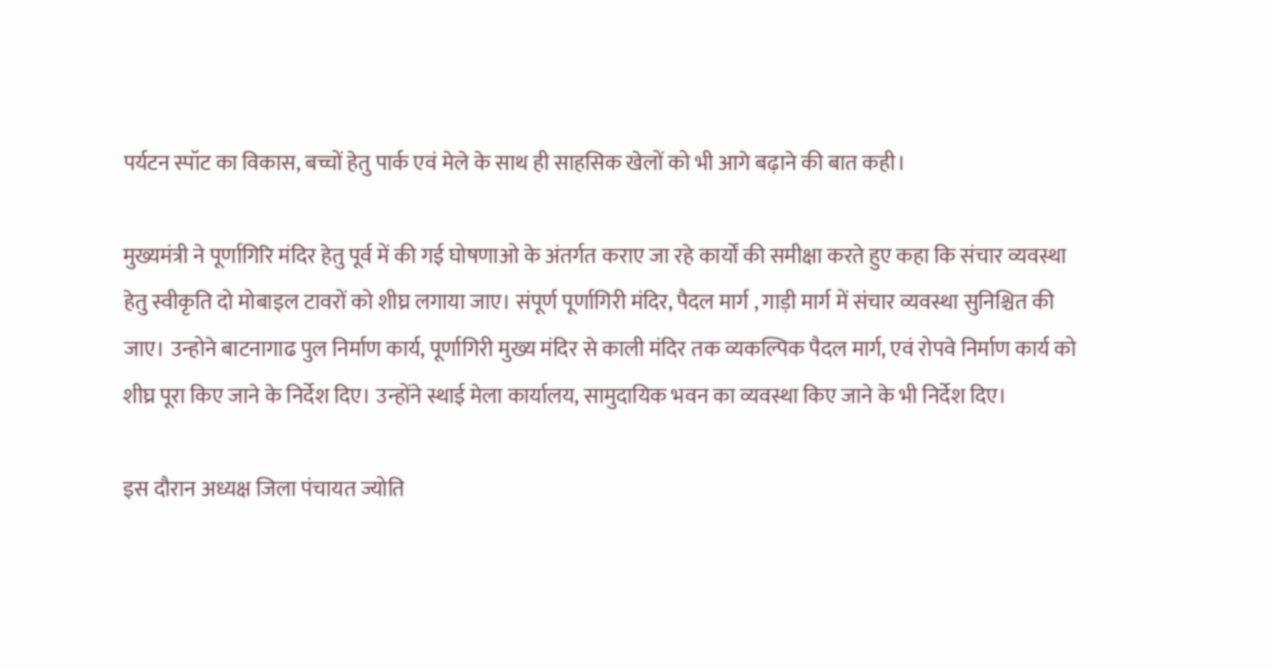पर्यटन स्पॉट का विकास, बच्चों हेतु पार्क एवं मेले के साथ ही साहसिक खेलों को भी आगे बढ़ाने की बात कही।

मुख्यमंत्री ने पूर्णागिरि मंदिर हेतु पूर्व में की गई घोषणाओ के अंतर्गत कराए जा रहे कार्यों की समीक्षा करते हुए कहा कि संचार व्यवस्था हेतु स्वीकृति दो मोबाइल टावरों को शीघ्र लगाया जाए। संपूर्ण पूर्णागिरी मंदिर, पैदल मार्ग , गाड़ी मार्ग में संचार व्यवस्था सुनिश्चित की जाए। उन्होने बाटनागाढ पुल निर्माण कार्य, पूर्णागिरी मुख्य मंदिर से काली मंदिर तक व्यकल्पिक पैदल मार्ग, एवं रोपवे निर्माण कार्य को शीघ्र पूरा किए जाने के निर्देश दिए। उन्होंने स्थाई मेला कार्यालय, सामुदायिक भवन का व्यवस्था किए जाने के भी निर्देश दिए।

इस दौरान अध्यक्ष जिला पंचायत ज्योति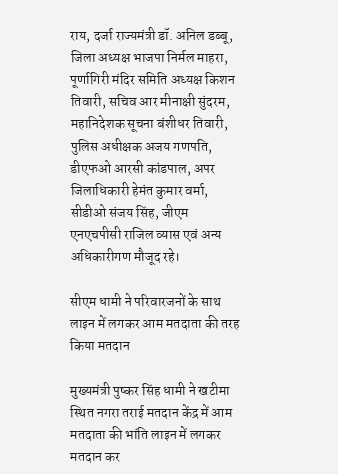राय, दर्जा राज्यमंत्री डॉ. अनिल डब्बू, जिला अध्यक्ष भाजपा निर्मल माहरा, पूर्णागिरी मंदिर समिति अध्यक्ष किशन तिवारी, सचिव आर मीनाक्षी सुंदरम, महानिदेशक सूचना बंशीधर तिवारी, पुलिस अधीक्षक अजय गणपति, डीएफओ आरसी कांडपाल, अपर जिलाधिकारी हेमंत कुमार वर्मा, सीडीओ संजय सिंह, जीएम एनएचपीसी राजिल व्यास एवं अन्य अधिकारीगण मौजूद रहे।

सीएम धामी ने परिवारजनों के साथ लाइन में लगकर आम मतदाता की तरह किया मतदान

मुख्यमंत्री पुष्कर सिंह धामी ने खटीमा स्थित नगरा तराई मतदान केंद्र में आम मतदाता की भांति लाइन में लगकर मतदान कर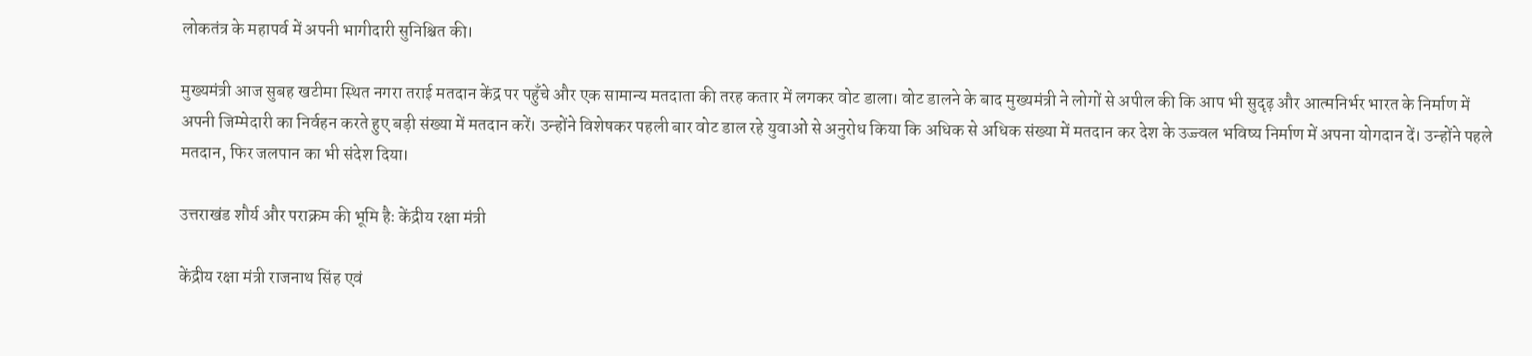लोकतंत्र के महापर्व में अपनी भागीदारी सुनिश्चित की।

मुख्यमंत्री आज सुबह खटीमा स्थित नगरा तराई मतदान केंद्र पर पहुँचे और एक सामान्य मतदाता की तरह कतार में लगकर वोट डाला। वोट डालने के बाद मुख्यमंत्री ने लोगों से अपील की कि आप भी सुदृढ़ और आत्मनिर्भर भारत के निर्माण में अपनी जिम्मेदारी का निर्वहन करते हुए बड़ी संख्या में मतदान करें। उन्होंने विशेषकर पहली बार वोट डाल रहे युवाओं से अनुरोध किया कि अधिक से अधिक संख्या में मतदान कर देश के उज्ज्वल भविष्य निर्माण में अपना योगदान दें। उन्होंने पहले मतदान, फिर जलपान का भी संदेश दिया।

उत्तराखंड शौर्य और पराक्रम की भूमि हैः केंद्रीय रक्षा मंत्री

केंद्रीय रक्षा मंत्री राजनाथ सिंह एवं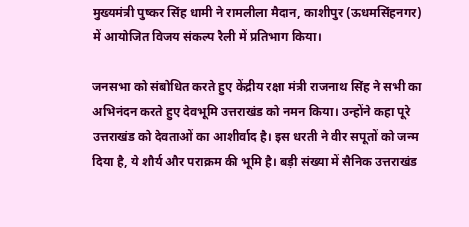मुख्यमंत्री पुष्कर सिंह धामी ने रामलीला मैदान, काशीपुर (ऊधमसिंहनगर) में आयोजित विजय संकल्प रैली में प्रतिभाग किया।

जनसभा को संबोधित करते हुए केंद्रीय रक्षा मंत्री राजनाथ सिंह ने सभी का अभिनंदन करते हुए देवभूमि उत्तराखंड को नमन किया। उन्होंने कहा पूरे उत्तराखंड को देवताओं का आशीर्वाद है। इस धरती ने वीर सपूतों को जन्म दिया है, ये शौर्य और पराक्रम की भूमि है। बड़ी संख्या में सैनिक उत्तराखंड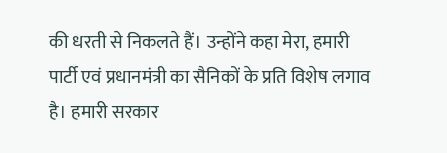की धरती से निकलते हैं। उन्होंने कहा मेरा, हमारी पार्टी एवं प्रधानमंत्री का सैनिकों के प्रति विशेष लगाव है। हमारी सरकार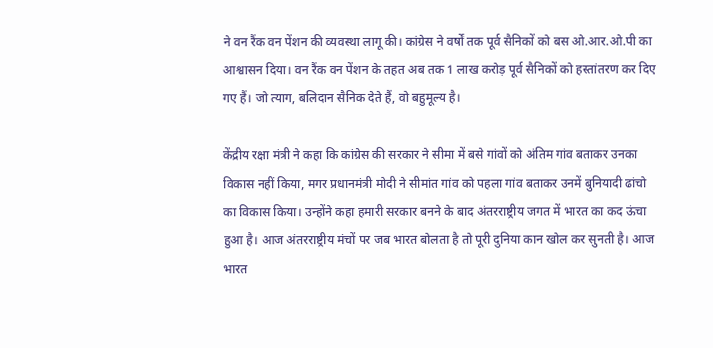ने वन रैंक वन पेंशन की व्यवस्था लागू की। कांग्रेस ने वर्षों तक पूर्व सैनिकों को बस ओ.आर.ओ.पी का आश्वासन दिया। वन रैंक वन पेंशन के तहत अब तक 1 लाख करोड़ पूर्व सैनिकों को हस्तांतरण कर दिए गए हैं। जो त्याग, बलिदान सैनिक देते हैं, वो बहुमूल्य है।

केंद्रीय रक्षा मंत्री ने कहा कि कांग्रेस की सरकार ने सीमा में बसे गांवों को अंतिम गांव बताकर उनका विकास नहीं किया, मगर प्रधानमंत्री मोदी ने सीमांत गांव को पहला गांव बताकर उनमें बुनियादी ढांचो का विकास किया। उन्होंने कहा हमारी सरकार बनने के बाद अंतरराष्ट्रीय जगत में भारत का कद ऊंचा हुआ है। आज अंतरराष्ट्रीय मंचों पर जब भारत बोलता है तो पूरी दुनिया कान खोल कर सुनती है। आज भारत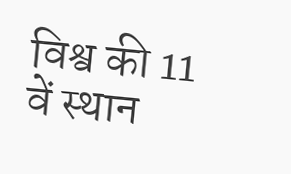विश्व की 11 वें स्थान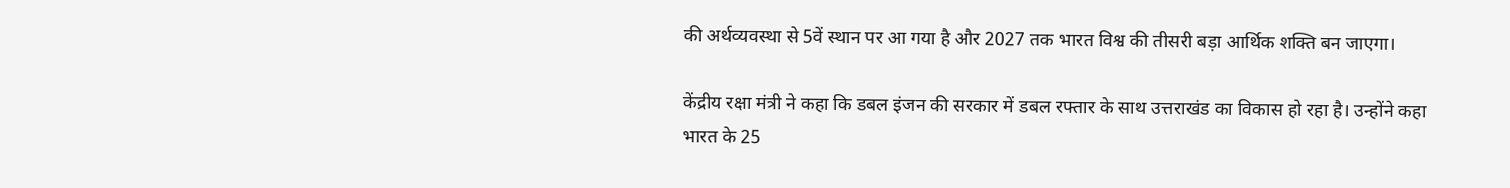की अर्थव्यवस्था से 5वें स्थान पर आ गया है और 2027 तक भारत विश्व की तीसरी बड़ा आर्थिक शक्ति बन जाएगा।

केंद्रीय रक्षा मंत्री ने कहा कि डबल इंजन की सरकार में डबल रफ्तार के साथ उत्तराखंड का विकास हो रहा है। उन्होंने कहा भारत के 25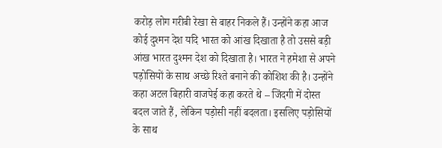करोड़ लोग गरीबी रेखा से बाहर निकले हैं। उन्होंने कहा आज कोई दुश्मन देश यदि भारत को आंख दिखाता है तो उससे बड़ी आंख भारत दुश्मन देश को दिखाता है। भारत ने हमेशा से अपने पड़ोसियों के साथ अच्छे रिश्ते बनाने की कोशिश की है। उन्होंने कहा अटल बिहारी वाजपेई कहा करते थे – जिंदगी में दोस्त बदल जाते हैं, लेकिन पड़ोसी नहीं बदलता। इसलिए पड़ोसियों के साथ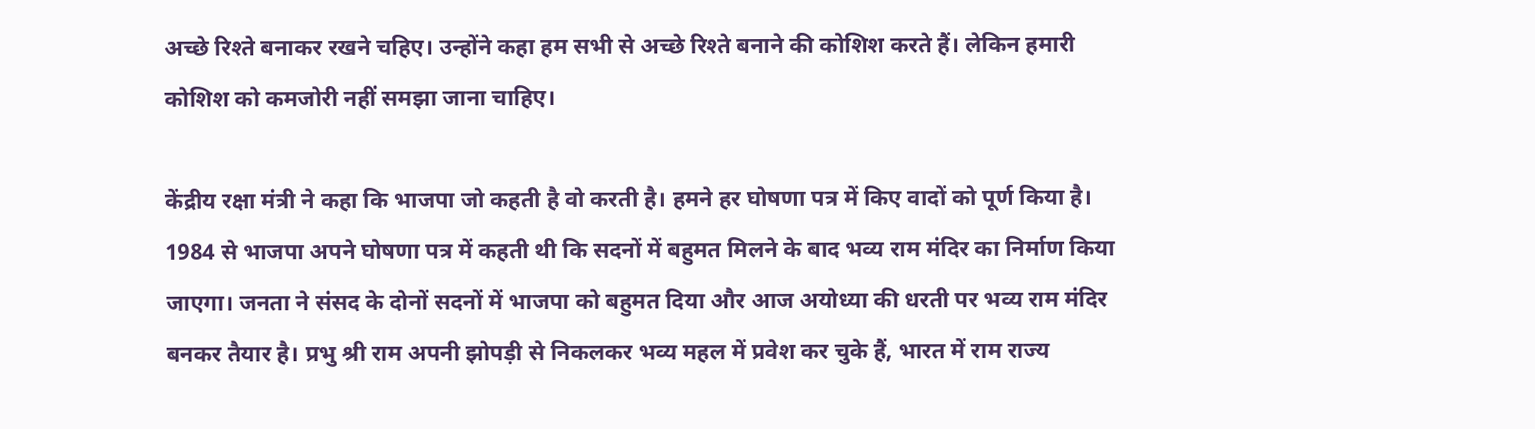अच्छे रिश्ते बनाकर रखने चहिए। उन्होंने कहा हम सभी से अच्छे रिश्ते बनाने की कोशिश करते हैं। लेकिन हमारी कोशिश को कमजोरी नहीं समझा जाना चाहिए।

केंद्रीय रक्षा मंत्री ने कहा कि भाजपा जो कहती है वो करती है। हमने हर घोषणा पत्र में किए वादों को पूर्ण किया है। 1984 से भाजपा अपने घोषणा पत्र में कहती थी कि सदनों में बहुमत मिलने के बाद भव्य राम मंदिर का निर्माण किया जाएगा। जनता ने संसद के दोनों सदनों में भाजपा को बहुमत दिया और आज अयोध्या की धरती पर भव्य राम मंदिर बनकर तैयार है। प्रभु श्री राम अपनी झोपड़ी से निकलकर भव्य महल में प्रवेश कर चुके हैं, भारत में राम राज्य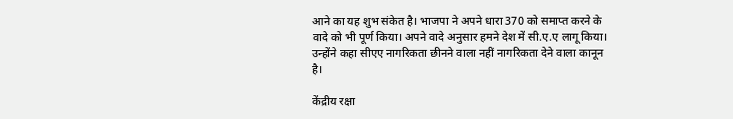आने का यह शुभ संकेत है। भाजपा ने अपने धारा 370 को समाप्त करने के वादे को भी पूर्ण किया। अपने वादे अनुसार हमने देश में सी.ए.ए लागू किया। उन्होंने कहा सीएए नागरिकता छीनने वाला नहीं नागरिकता देने वाला कानून है।

केंद्रीय रक्षा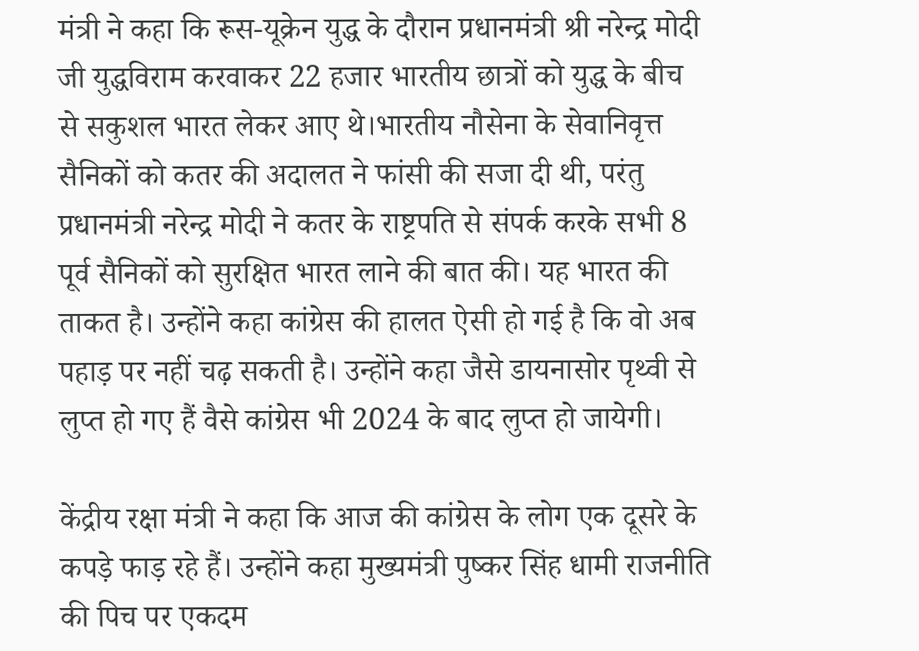मंत्री ने कहा कि रूस-यूक्रेन युद्ध के दौरान प्रधानमंत्री श्री नरेन्द्र मोदी जी युद्धविराम करवाकर 22 हजार भारतीय छात्रों को युद्ध के बीच से सकुशल भारत लेकर आए थे।भारतीय नौसेना के सेवानिवृत्त सैनिकों को कतर की अदालत ने फांसी की सजा दी थी, परंतु प्रधानमंत्री नरेन्द्र मोदी ने कतर के राष्ट्रपति से संपर्क करके सभी 8 पूर्व सैनिकों को सुरक्षित भारत लाने की बात की। यह भारत की ताकत है। उन्होंने कहा कांग्रेस की हालत ऐसी हो गई है कि वो अब पहाड़ पर नहीं चढ़ सकती है। उन्होंने कहा जैसे डायनासोर पृथ्वी से लुप्त हो गए हैं वैसे कांग्रेस भी 2024 के बाद लुप्त हो जायेगी।

केंद्रीय रक्षा मंत्री ने कहा कि आज की कांग्रेस के लोग एक दूसरे के कपड़े फाड़ रहे हैं। उन्होंने कहा मुख्यमंत्री पुष्कर सिंह धामी राजनीति की पिच पर एकदम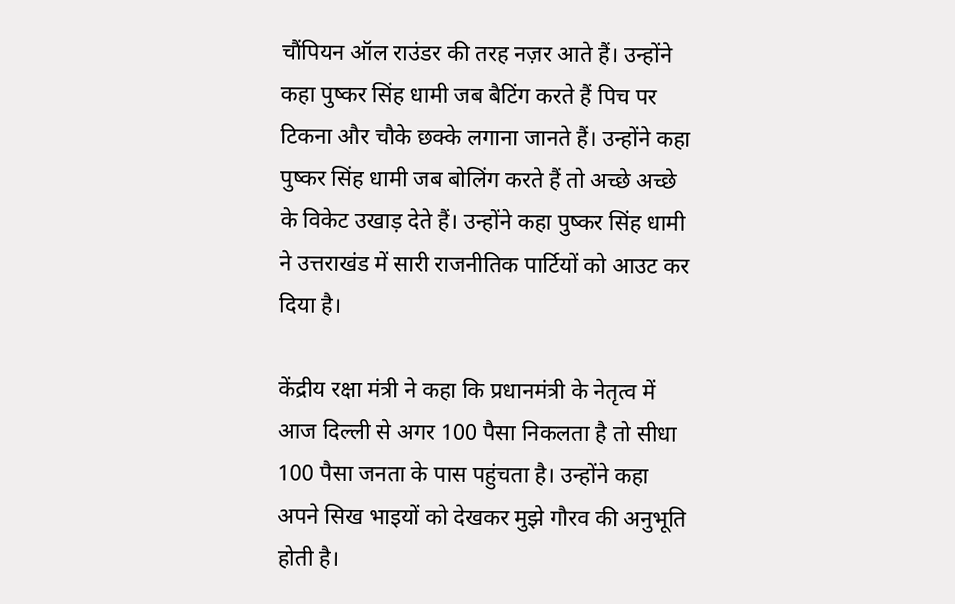चौंपियन ऑल राउंडर की तरह नज़र आते हैं। उन्होंने कहा पुष्कर सिंह धामी जब बैटिंग करते हैं पिच पर टिकना और चौके छक्के लगाना जानते हैं। उन्होंने कहा पुष्कर सिंह धामी जब बोलिंग करते हैं तो अच्छे अच्छे के विकेट उखाड़ देते हैं। उन्होंने कहा पुष्कर सिंह धामी ने उत्तराखंड में सारी राजनीतिक पार्टियों को आउट कर दिया है।

केंद्रीय रक्षा मंत्री ने कहा कि प्रधानमंत्री के नेतृत्व में आज दिल्ली से अगर 100 पैसा निकलता है तो सीधा 100 पैसा जनता के पास पहुंचता है। उन्होंने कहा अपने सिख भाइयों को देखकर मुझे गौरव की अनुभूति होती है।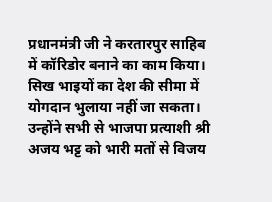प्रधानमंत्री जी ने करतारपुर साहिब में कॉरिडोर बनाने का काम किया। सिख भाइयों का देश की सीमा में योगदान भुलाया नहीं जा सकता। उन्होंने सभी से भाजपा प्रत्याशी श्री अजय भट्ट को भारी मतों से विजय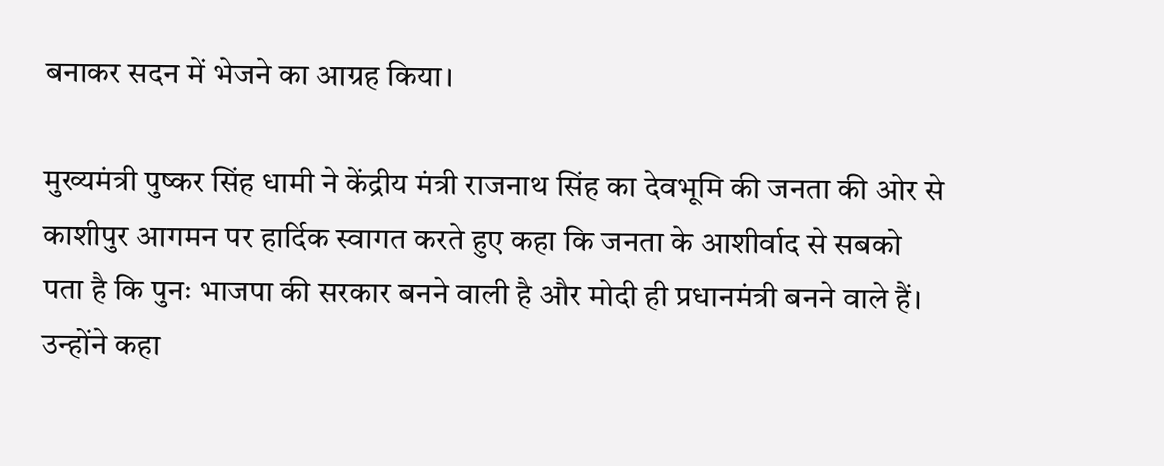बनाकर सदन में भेजने का आग्रह किया।

मुख्यमंत्री पुष्कर सिंह धामी ने केंद्रीय मंत्री राजनाथ सिंह का देवभूमि की जनता की ओर से काशीपुर आगमन पर हार्दिक स्वागत करते हुए कहा कि जनता के आशीर्वाद से सबको पता है कि पुनः भाजपा की सरकार बनने वाली है और मोदी ही प्रधानमंत्री बनने वाले हैं। उन्होंने कहा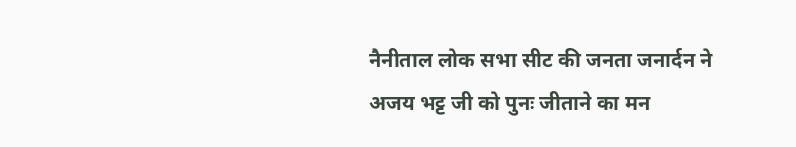नैनीताल लोक सभा सीट की जनता जनार्दन ने अजय भट्ट जी को पुनः जीताने का मन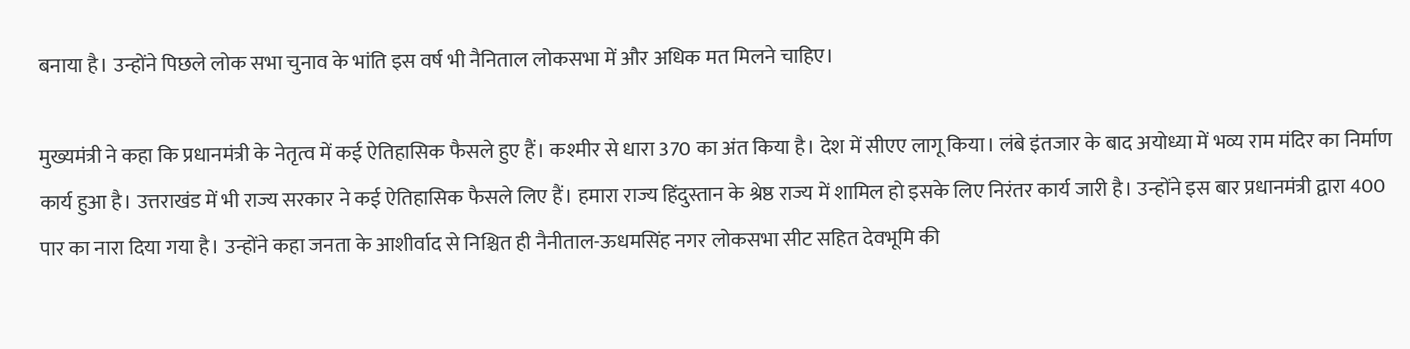बनाया है। उन्होंने पिछले लोक सभा चुनाव के भांति इस वर्ष भी नैनिताल लोकसभा में और अधिक मत मिलने चाहिए।

मुख्यमंत्री ने कहा कि प्रधानमंत्री के नेतृत्व में कई ऐतिहासिक फैसले हुए हैं। कश्मीर से धारा 370 का अंत किया है। देश में सीएए लागू किया। लंबे इंतजार के बाद अयोध्या में भव्य राम मंदिर का निर्माण कार्य हुआ है। उत्तराखंड में भी राज्य सरकार ने कई ऐतिहासिक फैसले लिए हैं। हमारा राज्य हिंदुस्तान के श्रेष्ठ राज्य में शामिल हो इसके लिए निरंतर कार्य जारी है। उन्होंने इस बार प्रधानमंत्री द्वारा 400 पार का नारा दिया गया है। उन्होंने कहा जनता के आशीर्वाद से निश्चित ही नैनीताल-ऊधमसिंह नगर लोकसभा सीट सहित देवभूमि की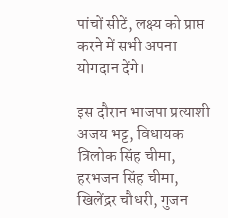पांचों सीटें, लक्ष्य को प्राप्त करने में सभी अपना योगदान देंगे।

इस दौरान भाजपा प्रत्याशी अजय भट्ट, विधायक त्रिलोक सिंह चीमा, हरभजन सिंह चीमा, खिलेंद्रर चौधरी, गुजन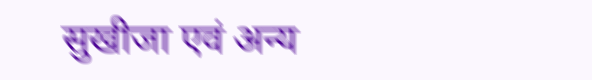सुखीजा एवं अन्य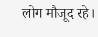लोग मौजूद रहे।